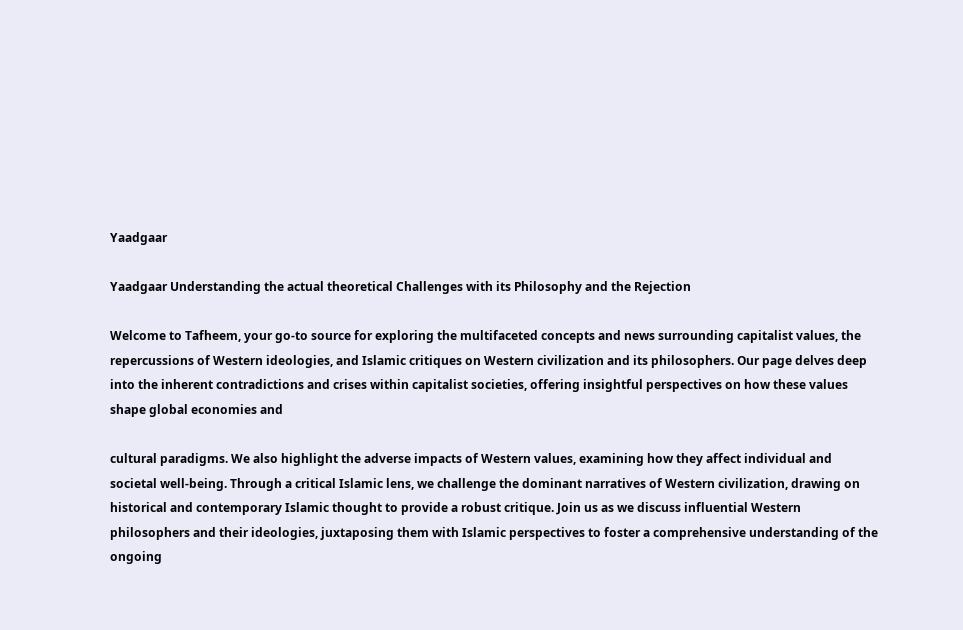Yaadgaar

Yaadgaar Understanding the actual theoretical Challenges with its Philosophy and the Rejection

Welcome to Tafheem, your go-to source for exploring the multifaceted concepts and news surrounding capitalist values, the repercussions of Western ideologies, and Islamic critiques on Western civilization and its philosophers. Our page delves deep into the inherent contradictions and crises within capitalist societies, offering insightful perspectives on how these values shape global economies and

cultural paradigms. We also highlight the adverse impacts of Western values, examining how they affect individual and societal well-being. Through a critical Islamic lens, we challenge the dominant narratives of Western civilization, drawing on historical and contemporary Islamic thought to provide a robust critique. Join us as we discuss influential Western philosophers and their ideologies, juxtaposing them with Islamic perspectives to foster a comprehensive understanding of the ongoing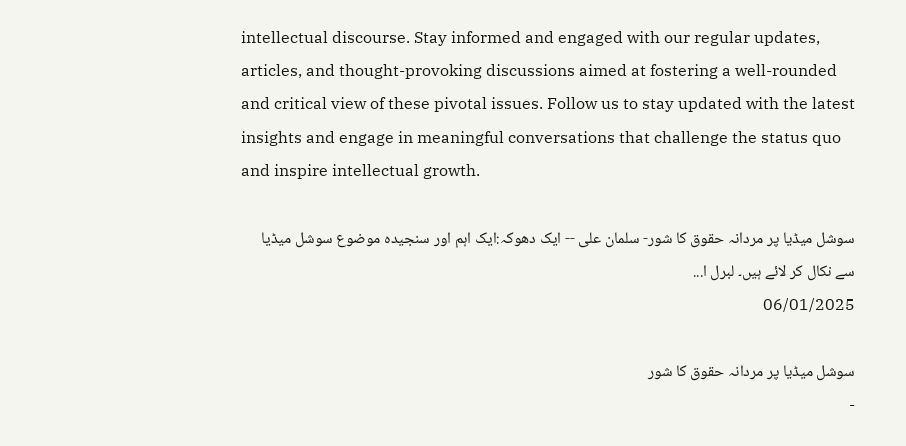intellectual discourse. Stay informed and engaged with our regular updates, articles, and thought-provoking discussions aimed at fostering a well-rounded and critical view of these pivotal issues. Follow us to stay updated with the latest insights and engage in meaningful conversations that challenge the status quo and inspire intellectual growth.

سوشل میڈیا پر مردانہ حقوق کا شور- سلمان علی -- ایک دھوکہ:ایک اہم اور سنجیدہ موضوع سوشل میڈیا سے نکال کر لائے ہیں۔ لبرل ا...
06/01/2025

سوشل میڈیا پر مردانہ حقوق کا شور
-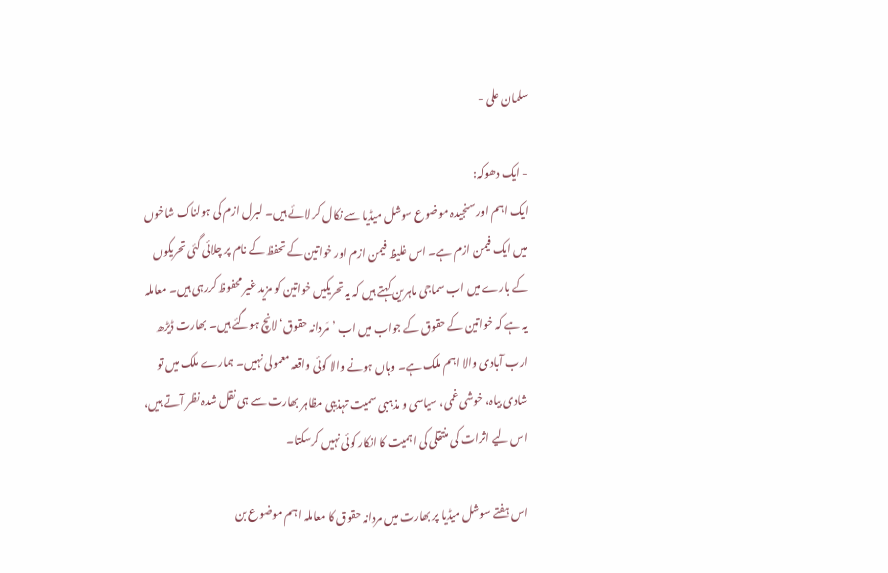سلمان علی -

- ایک دھوکہ:
ایک اہم اور سنجیدہ موضوع سوشل میڈیا سے نکال کر لائے ہیں۔ لبرل ازم کی ہولناک شاخوں میں ایک فیمن ازم ہے۔ اس غلیظ فیمن ازم اور خواتین کے تحفظ کے نام پر چلائی گئی تحریکوں کے بارے میں اب سماجی ماہرین کہتے ہیں کہ یہ تحریکیں خواتین کو مزید غیر محفوظ کررہی ہیں۔ معاملہ یہ ہے کہ خواتین کے حقوق کے جواب میں اب ’مَردانہ حقوق‘ لانچ ہوگئے ہیں۔ بھارت ڈیڑھ ارب آبادی والا اہم ملک ہے۔ وہاں ہونے والا کوئی واقعہ معمولی نہیں۔ ہمارے ملک میں تو شادی بیاہ، خوشی غمی، سیاسی و مذہبی سمیت تہذیبی مظاہر بھارت سے ہی نقل شدہ نظر آتے ہیں، اس لیے اثرات کی منتقلی کی اہمیت کا انکار کوئی نہیں کرسکتا۔

اس ہفتے سوشل میڈیا پر بھارت میں مردانہ حقوق کا معاملہ اہم موضوع بن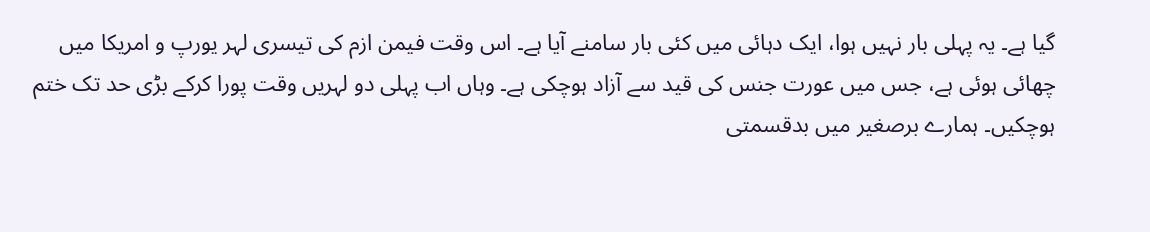گیا ہے۔ یہ پہلی بار نہیں ہوا، ایک دہائی میں کئی بار سامنے آیا ہے۔ اس وقت فیمن ازم کی تیسری لہر یورپ و امریکا میں چھائی ہوئی ہے، جس میں عورت جنس کی قید سے آزاد ہوچکی ہے۔ وہاں اب پہلی دو لہریں وقت پورا کرکے بڑی حد تک ختم ہوچکیں۔ ہمارے برصغیر میں بدقسمتی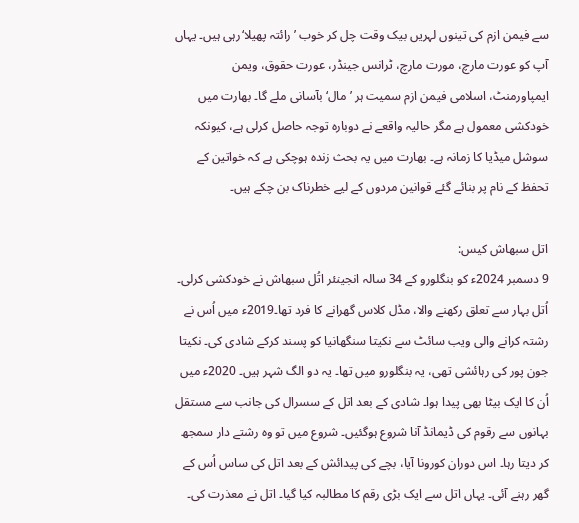سے فیمن ازم کی تینوں لہریں بیک وقت چل کر خوب ’رائتہ پھیلا‘رہی ہیں۔ یہاں آپ کو عورت مارچ، مورت مارچ، ٹرانس جینڈر، عورت حقوق، ویمن ایمپاورمنٹ، اسلامی فیمن ازم سمیت ہر ’مال‘ بآسانی ملے گا۔ بھارت میں خودکشی معمول ہے مگر حالیہ واقعے نے دوبارہ توجہ حاصل کرلی ہے، کیونکہ سوشل میڈیا کا زمانہ ہے۔ بھارت میں یہ بحث زندہ ہوچکی ہے کہ خواتین کے تحفظ کے نام پر بنائے گئے قوانین مردوں کے لیے خطرناک بن چکے ہیں۔

اتل سبھاش کیس:
9 دسمبر 2024ء کو بنگلورو کے 34 سالہ انجینئر اتُل سبھاش نے خودکشی کرلی۔ اُتل بہار سے تعلق رکھنے والا، مڈل کلاس گھرانے کا فرد تھا۔2019ء میں اُس نے رشتہ کرانے والی ویب سائٹ سے نکیتا سنگھانیا کو پسند کرکے شادی کی۔ نکیتا جون پور کی رہائشی تھی، یہ بنگلورو میں تھا۔ یہ دو الگ شہر ہیں۔ 2020ء میں اُن کا ایک بیٹا بھی پیدا ہوا۔ شادی کے بعد اتل کے سسرال کی جانب سے مستقل بہانوں سے رقوم کی ڈیمانڈ آنا شروع ہوگئیں۔ شروع میں تو وہ رشتے دار سمجھ کر دیتا رہا۔ اس دوران کورونا آیا، بچے کی پیدائش کے بعد اتل کی ساس اُس کے گھر رہنے آئی۔ یہاں اتل سے ایک بڑی رقم کا مطالبہ کیا گیا۔ اتل نے معذرت کی۔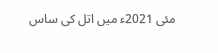مئی 2021ء میں اتل کی ساس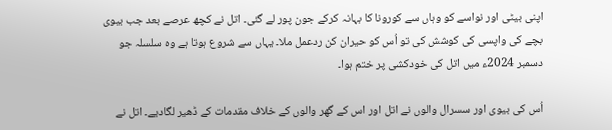اپنی بیٹی اور نواسے کو وہاں سے کورونا کا بہانہ کرکے جون پور لے گئی۔ اتل نے کچھ عرصے بعد جب بیوی بچے کی واپسی کی کوشش کی تو اُس کو حیران کن ردعمل ملا۔ یہاں سے شروع ہوتا ہے وہ سلسلہ جو دسمبر 2024ء میں اتل کی خودکشی پر ختم ہوا۔

اُس کی بیوی اور سسرال والوں نے اتل اور اس کے گھر والوں کے خلاف مقدمات کے ڈھیر لگادیے۔ اتل نے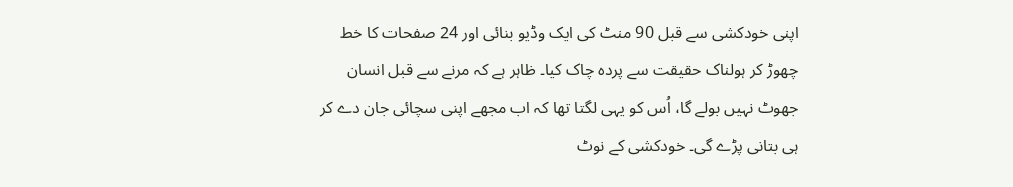اپنی خودکشی سے قبل 90 منٹ کی ایک وڈیو بنائی اور 24 صفحات کا خط چھوڑ کر ہولناک حقیقت سے پردہ چاک کیا۔ ظاہر ہے کہ مرنے سے قبل انسان جھوٹ نہیں بولے گا، اُس کو یہی لگتا تھا کہ اب مجھے اپنی سچائی جان دے کر ہی بتانی پڑے گی۔ خودکشی کے نوٹ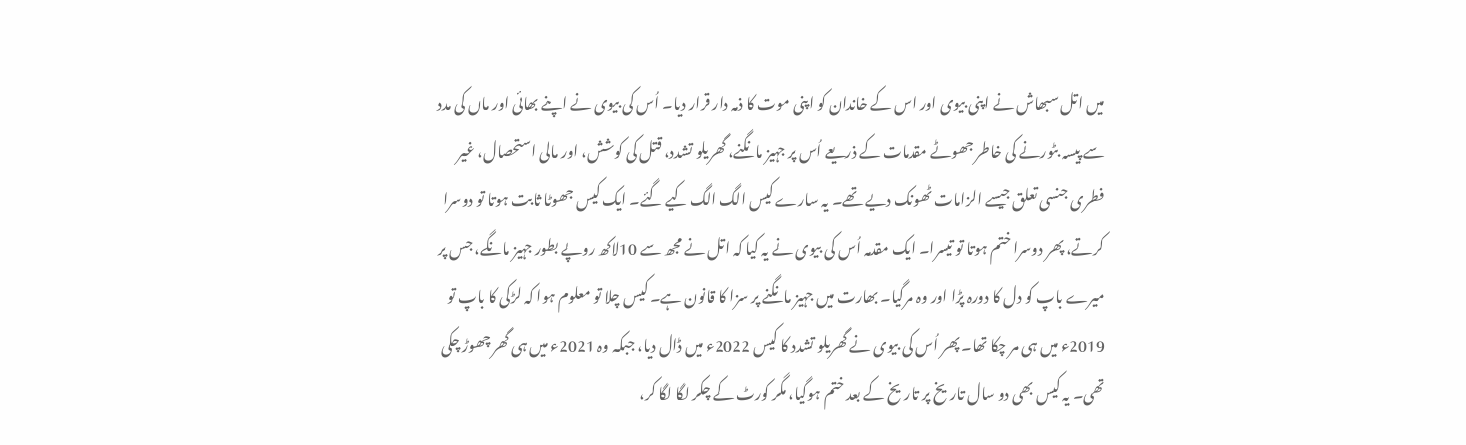میں اتل سبھاش نے اپنی بیوی اور اس کے خاندان کو اپنی موت کا ذمہ دار قرار دیا۔ اُس کی بیوی نے اپنے بھائی اور ماں کی مدد سے پیسہ بٹورنے کی خاطر جھوٹے مقدمات کے ذریعے اُس پر جہیز مانگنے، گھریلو تشدد، قتل کی کوشش، اور مالی استحصال، غیر فطری جنسی تعلق جیسے الزامات ٹھونک دیے تھے۔ یہ سارے کیس الگ الگ کیے گئے۔ ایک کیس جھوٹا ثابت ہوتا تو دوسرا کرتے، پھر دوسرا ختم ہوتا تو تیسرا۔ ایک مقدمہ اُس کی بیوی نے یہ کیا کہ اتل نے مجھ سے 10لاکھ روپے بطور جہیز مانگے، جس پر میرے باپ کو دل کا دورہ پڑا اور وہ مرگیا۔ بھارت میں جہیز مانگنے پر سزا کا قانون ہے۔ کیس چلا تو معلوم ہوا کہ لڑکی کا باپ تو 2019ء میں ہی مر چکا تھا۔ پھر اُس کی بیوی نے گھریلو تشدد کا کیس 2022ء میں ڈال دیا، جبکہ وہ 2021ء میں ہی گھر چھوڑ چکی تھی۔ یہ کیس بھی دو سال تاریخ پر تاریخ کے بعد ختم ہوگیا، مگر کورٹ کے چکر لگا لگا کر،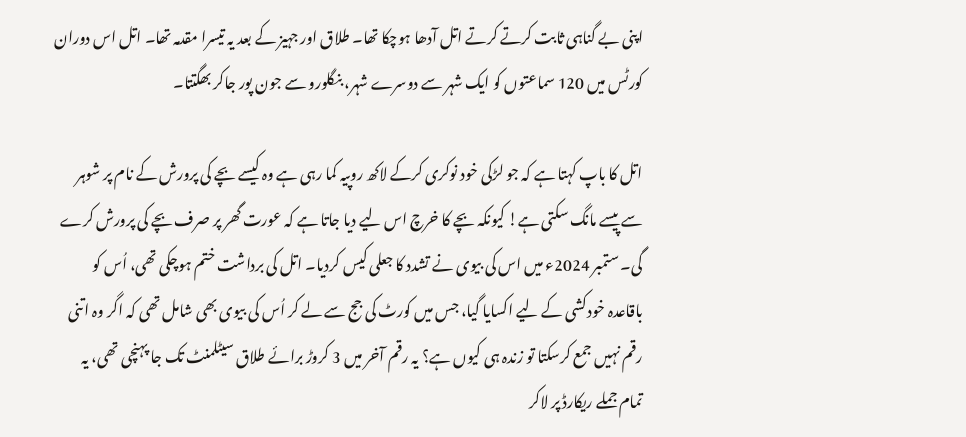اپنی بے گناہی ثابت کرتے کرتے اتل آدھا ہوچکا تھا۔ طلاق اور جہیز کے بعد یہ تیسرا مقدمہ تھا۔ اتل اس دوران کورٹس میں 120 سماعتوں کو ایک شہر سے دوسرے شہر، بنگلورو سے جون پور جاکر بھگتتا۔

اتل کا باپ کہتا ہے کہ جو لڑکی خود نوکری کرکے لاکھ روپیہ کما رہی ہے وہ کیسے بچے کی پرورش کے نام پر شوہر سے پیسے مانگ سکتی ہے! کیونکہ بچے کا خرچ اس لیے دیا جاتا ہے کہ عورت گھر پر صرف بچے کی پرورش کرے گی۔ ستمبر 2024ء میں اس کی بیوی نے تشدد کا جعلی کیس کردیا۔ اتل کی برداشت ختم ہوچکی تھی، اُس کو باقاعدہ خودکشی کے لیے اکسایا گیا، جس میں کورٹ کی جج سے لے کر اُس کی بیوی بھی شامل تھی کہ اگر وہ اتنی رقم نہیں جمع کرسکتا تو زندہ ہی کیوں ہے؟ یہ رقم آخر میں 3 کروڑ برائے طلاق سیٹلمنٹ تک جا پہنچی تھی، یہ تمام جملے ریکارڈ پر لاکر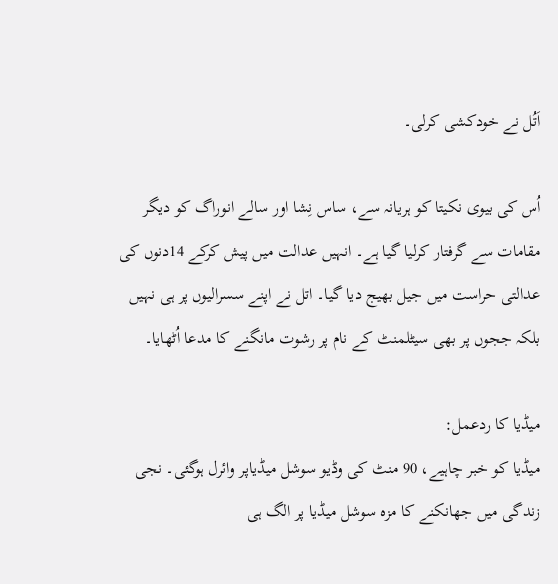اَتُل نے خودکشی کرلی۔

اُس کی بیوی نکیتا کو ہریانہ سے، ساس نِشا اور سالے انوراگ کو دیگر مقامات سے گرفتار کرلیا گیا ہے۔ انہیں عدالت میں پیش کرکے 14دنوں کی عدالتی حراست میں جیل بھیج دیا گیا۔ اتل نے اپنے سسرالیوں پر ہی نہیں بلکہ ججوں پر بھی سیٹلمنٹ کے نام پر رشوت مانگنے کا مدعا اُٹھایا۔

میڈیا کا ردعمل:
میڈیا کو خبر چاہیے، 90 منٹ کی وڈیو سوشل میڈیاپر وائرل ہوگئی۔ نجی زندگی میں جھانکنے کا مزہ سوشل میڈیا پر الگ ہی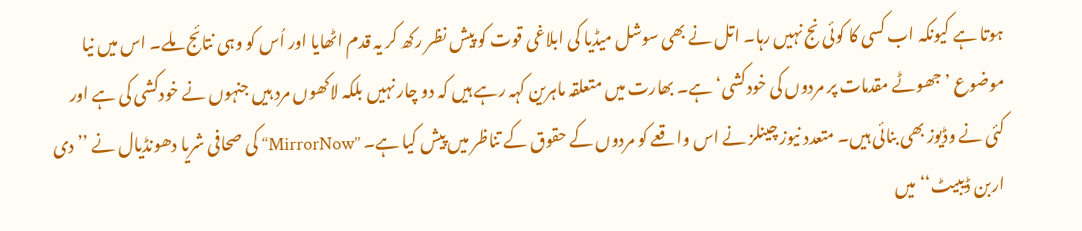ہوتا ہے کیونکہ اب کسی کا کوئی نج نہیں رہا۔ اتل نے بھی سوشل میڈیا کی ابلاغی قوت کو پیش نظر رکھ کر یہ قدم اٹھایا اور اُس کو وہی نتائج ملے۔ اس میں نیا موضوع ’جھوٹے مقدمات پر مردوں کی خودکشی‘ ہے۔ بھارت میں متعلقہ ماہرین کہہ رہے ہیں کہ دو چار نہیں بلکہ لاکھوں مرد ہیں جنہوں نے خودکشی کی ہے اور کئی نے وڈیوز بھی بنائی ہیں۔ متعدد نیوز چینلز نے اس واقعے کو مردوں کے حقوق کے تناظر میں پیش کیا ہے۔ ’’MirrorNow‘‘ کی صحافی شریا دھونڈیال نے ’’دی اربن ڈیبیٹ‘‘ میں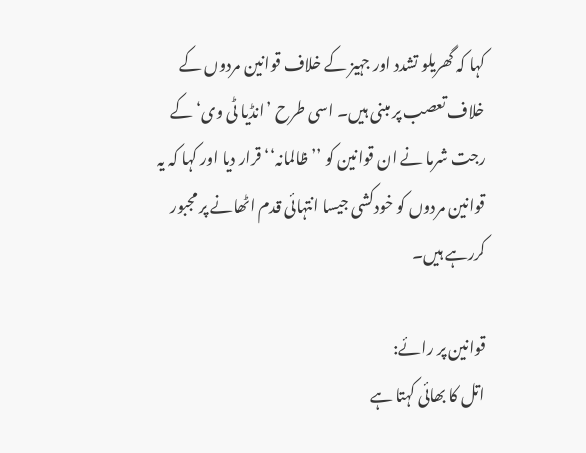کہا کہ گھریلو تشدد اور جہیز کے خلاف قوانین مردوں کے خلاف تعصب پر مبنی ہیں۔ اسی طرح ’انڈیا ٹی وی‘ کے رجت شرما نے ان قوانین کو ’’ظالمانہ‘‘ قرار دیا اور کہا کہ یہ قوانین مردوں کو خودکشی جیسا انتہائی قدم اٹھانے پر مجبور کررہے ہیں۔

قوانین پر رائے:
اتل کا بھائی کہتا ہے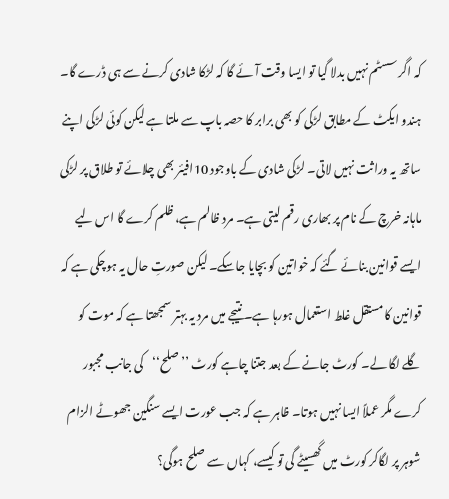کہ اگر سسٹم نہیں بدلا گیا تو ایسا وقت آئے گا کہ لڑکا شادی کرنے سے ہی ڈرے گا۔ ہندو ایکٹ کے مطابق لڑکی کو بھی برابر کا حصہ باپ سے ملتا ہے لیکن کوئی لڑکی اپنے ساتھ یہ وراثت نہیں لاتی۔ لڑکی شادی کے باوجود 10افیئر بھی چلائے تو طلاق پر لڑکی ماہانہ خرچ کے نام پر بھاری رقم لیتی ہے۔ مرد ظالم ہے، ظلم کرے گا اس لیے ایسے قوانین بنائے گئے کہ خواتین کو بچایا جاسکے۔ لیکن صورتِ حال یہ ہوچکی ہے کہ قوانین کا مستقل غلط استعمال ہورہا ہے۔ نتیجے میں مرد یہ بہتر سمجھتا ہے کہ موت کو گلے لگا لے۔ کورٹ جانے کے بعد جتنا چاہے کورٹ ’’صلح‘‘کی جانب مجبور کرے مگر عملاً ایسا نہیں ہوتا۔ ظاہر ہے کہ جب عورت ایسے سنگین جھوٹے الزام شوہر پر لگاکر کورٹ میں گھسیٹے گی تو کیسے، کہاں سے صلح ہوگی؟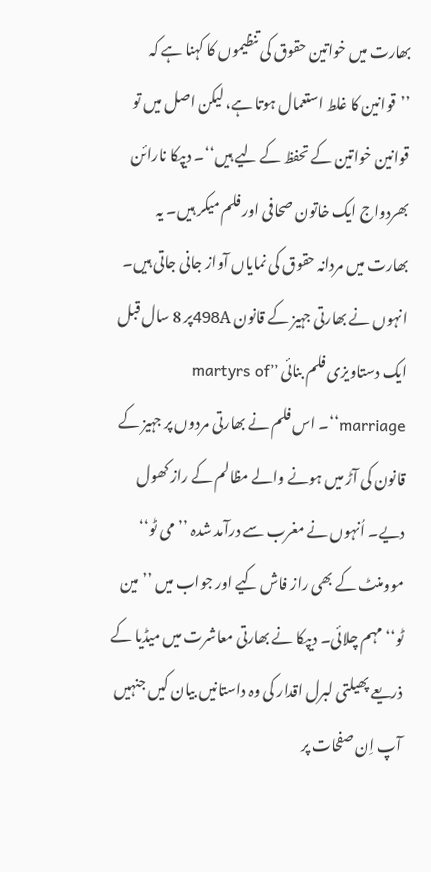بھارت میں خواتین حقوق کی تنظیموں کا کہنا ہے کہ ’’قوانین کا غلط استعمال ہوتا ہے، لیکن اصل میں تو قوانین خواتین کے تحفظ کے لیے ہیں‘‘۔ دیپکا نارائن بھردواج ایک خاتون صحافی اور فلم میکر ہیں۔ یہ بھارت میں مردانہ حقوق کی نمایاں آواز جانی جاتی ہیں۔ انہوں نے بھارتی جہیز کے قانون 498Aپر 8 سال قبل ایک دستاویزی فلم بنائی ’’martyrs of marriage‘‘۔ اس فلم نے بھارتی مردوں پر جہیز کے قانون کی آڑ میں ہونے والے مظالم کے راز کھول دیے۔ اُنہوں نے مغرب سے درآمد شدہ ’’می ٹو‘‘ موومنٹ کے بھی راز فاش کیے اور جواب میں ’’مین ٹو‘‘ مہم چلائی۔ دیپکا نے بھارتی معاشرت میں میڈیا کے ذریعے پھیلتی لبرل اقدار کی وہ داستانیں بیان کیں جنہیں آپ اِن صفحات پر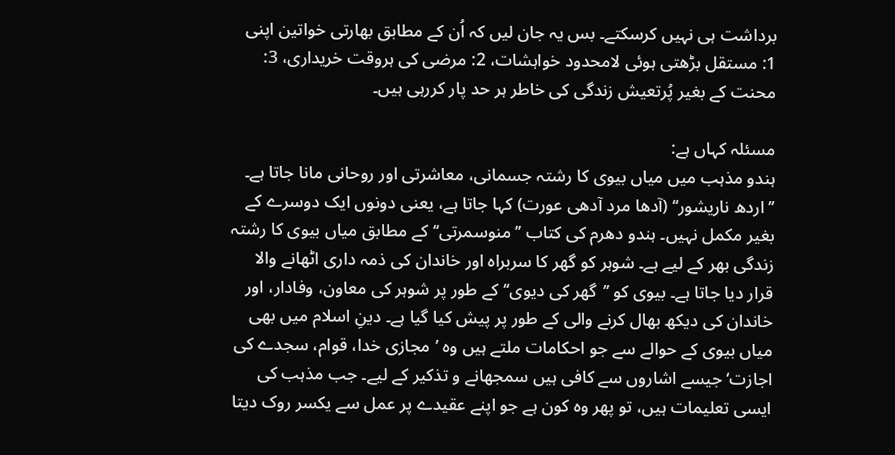برداشت ہی نہیں کرسکتے۔ بس یہ جان لیں کہ اُن کے مطابق بھارتی خواتین اپنی 1: مستقل بڑھتی ہوئی لامحدود خواہشات، 2: مرضی کی ہروقت خریداری، 3: محنت کے بغیر پُرتعیش زندگی کی خاطر ہر حد پار کررہی ہیں۔

مسئلہ کہاں ہے:
ہندو مذہب میں میاں بیوی کا رشتہ جسمانی، معاشرتی اور روحانی مانا جاتا ہے۔ ’’اردھ ناریشور‘‘ (آدھا مرد آدھی عورت) کہا جاتا ہے، یعنی دونوں ایک دوسرے کے بغیر مکمل نہیں۔ ہندو دھرم کی کتاب ’’منوسمرتی‘‘ کے مطابق میاں بیوی کا رشتہ زندگی بھر کے لیے ہے۔ شوہر کو گھر کا سربراہ اور خاندان کی ذمہ داری اٹھانے والا قرار دیا جاتا ہے۔ بیوی کو ’’گھر کی دیوی‘‘کے طور پر شوہر کی معاون، وفادار، اور خاندان کی دیکھ بھال کرنے والی کے طور پر پیش کیا گیا ہے۔ دینِ اسلام میں بھی میاں بیوی کے حوالے سے جو احکامات ملتے ہیں وہ ’مجازی خدا، قوام، سجدے کی اجازت‘ جیسے اشاروں سے کافی ہیں سمجھانے و تذکیر کے لیے۔ جب مذہب کی ایسی تعلیمات ہیں، تو پھر وہ کون ہے جو اپنے عقیدے پر عمل سے یکسر روک دیتا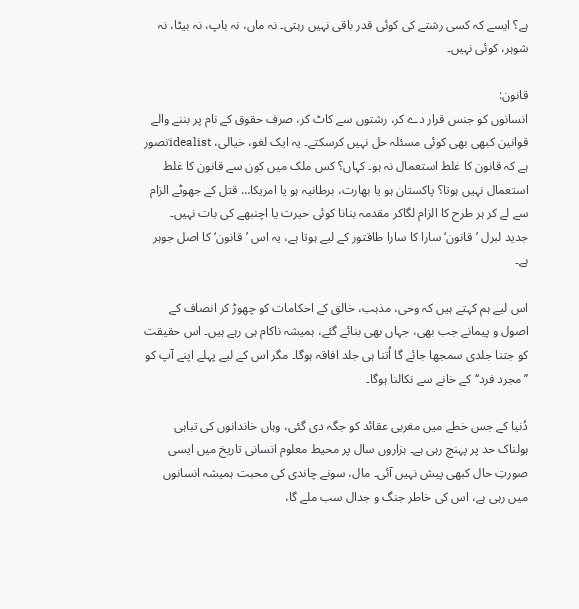ہے؟ ایسے کہ کسی رشتے کی کوئی قدر باقی نہیں رہتی۔ نہ ماں، نہ باپ، نہ بیٹا، نہ شوہر، کوئی نہیں۔

قانون:
انسانوں کو جنس قرار دے کر، رشتوں سے کاٹ کر، صرف حقوق کے نام پر بننے والے قوانین کبھی بھی کوئی مسئلہ حل نہیں کرسکتے۔ یہ ایک لغو، خیالی، idealistتصور ہے کہ قانون کا غلط استعمال نہ ہو۔ کہاں؟ کس ملک میں کون سے قانون کا غلط استعمال نہیں ہوتا؟ پاکستان ہو یا بھارت، برطانیہ ہو یا امریکا… قتل کے جھوٹے الزام سے لے کر ہر طرح کا الزام لگاکر مقدمہ بنانا کوئی حیرت یا اچنبھے کی بات نہیں۔ جدید لبرل ’قانون‘ سارا کا سارا طاقتور کے لیے ہوتا ہے، یہ اس ’قانون‘ کا اصل جوہر ہے۔

اس لیے ہم کہتے ہیں کہ وحی، مذہب، خالق کے احکامات کو چھوڑ کر انصاف کے اصول و پیمانے جب بھی، جہاں بھی بنائے گئے، ہمیشہ ناکام ہی رہے ہیں۔ اس حقیقت کو جتنا جلدی سمجھا جائے گا اُتنا ہی جلد افاقہ ہوگا۔ مگر اس کے لیے پہلے اپنے آپ کو ’’مجرد فرد‘‘کے خانے سے نکالنا ہوگا۔

دُنیا کے جس خطے میں مغربی عقائد کو جگہ دی گئی، وہاں خاندانوں کی تباہی ہولناک حد پر پہنچ رہی ہے۔ ہزاروں سال پر محیط معلوم انسانی تاریخ میں ایسی صورتِ حال کبھی پیش نہیں آئی۔ مال، سونے چاندی کی محبت ہمیشہ انسانوں میں رہی ہے، اس کی خاطر جنگ و جدال سب ملے گا،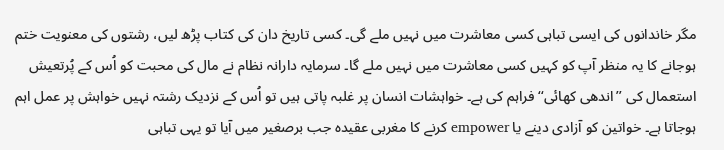مگر خاندانوں کی ایسی تباہی کسی معاشرت میں نہیں ملے گی۔ کسی تاریخ دان کی کتاب پڑھ لیں، رشتوں کی معنویت ختم ہوجانے کا یہ منظر آپ کو کہیں کسی معاشرت میں نہیں ملے گا۔ سرمایہ دارانہ نظام نے مال کی محبت کو اُس کے پُرتعیش استعمال کی ’’اندھی کھائی‘‘ فراہم کی ہے۔ خواہشات انسان پر غلبہ پاتی ہیں تو اُس کے نزدیک رشتہ نہیں خواہش پر عمل اہم ہوجاتا ہے۔ خواتین کو آزادی دینے یا empower کرنے کا مغربی عقیدہ جب برصغیر میں آیا تو یہی تباہی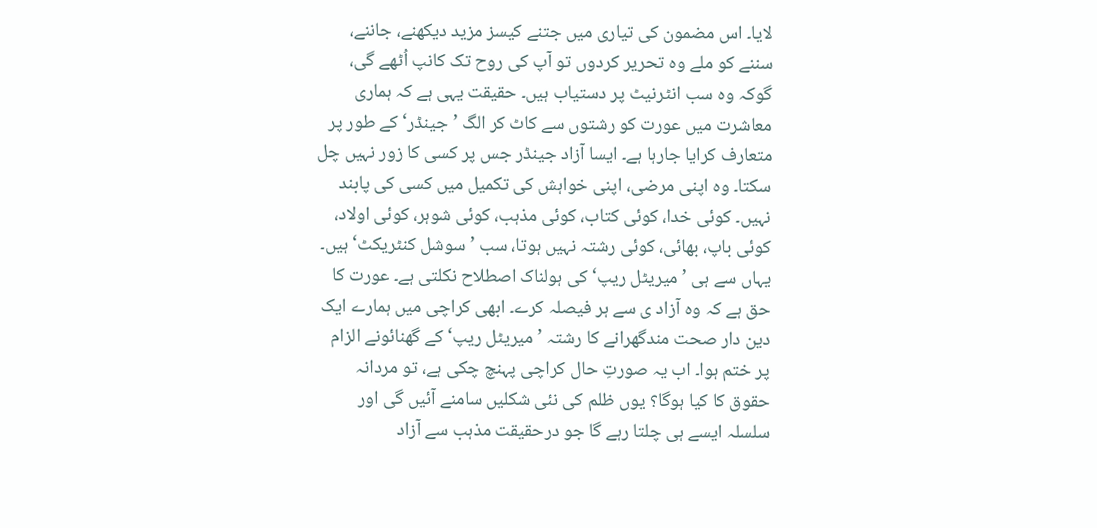لایا۔ اس مضمون کی تیاری میں جتنے کیسز مزید دیکھنے، جاننے، سننے کو ملے وہ تحریر کردوں تو آپ کی روح تک کانپ اُٹھے گی، گوکہ وہ سب انٹرنیٹ پر دستیاب ہیں۔ حقیقت یہی ہے کہ ہماری معاشرت میں عورت کو رشتوں سے کاٹ کر الگ ’جینڈر‘ کے طور پر متعارف کرایا جارہا ہے۔ ایسا آزاد جینڈر جس پر کسی کا زور نہیں چل سکتا۔ وہ اپنی مرضی، اپنی خواہش کی تکمیل میں کسی کی پابند نہیں۔ کوئی خدا، کوئی کتاب، کوئی مذہب، کوئی شوہر، کوئی اولاد، کوئی باپ، بھائی، کوئی رشتہ نہیں ہوتا، سب ’سوشل کنٹریکٹ‘ ہیں۔ یہاں سے ہی ’میریٹل ریپ‘ کی ہولناک اصطلاح نکلتی ہے۔ عورت کا حق ہے کہ وہ آزاد ی سے ہر فیصلہ کرے۔ ابھی کراچی میں ہمارے ایک دین دار صحت مندگھرانے کا رشتہ ’میریٹل ریپ‘ کے گھنائونے الزام پر ختم ہوا۔ اب یہ صورتِ حال کراچی پہنچ چکی ہے، تو مردانہ حقوق کا کیا ہوگا؟ یوں ظلم کی نئی شکلیں سامنے آئیں گی اور سلسلہ ایسے ہی چلتا رہے گا جو درحقیقت مذہب سے آزاد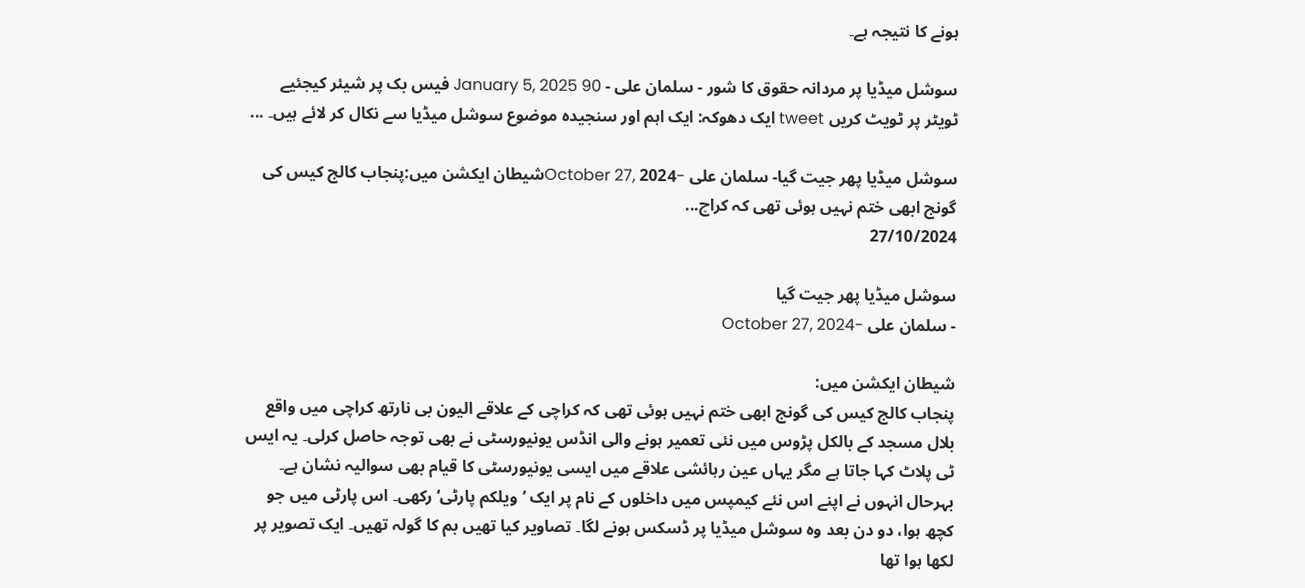ہونے کا نتیجہ ہے۔

سوشل میڈیا پر مردانہ حقوق کا شور - سلمان علی - January 5, 2025 90 فيس بک پر شیئر کیجئیے ٹویٹر پر ٹویٹ کريں tweet ایک دھوکہ: ایک اہم اور سنجیدہ موضوع سوشل میڈیا سے نکال کر لائے ہیں۔ ...

سوشل میڈیا پھر جیت گیا- سلمان علی -October 27, 2024شیطان ایکشن میں:پنجاب کالج کیس کی گونج ابھی ختم نہیں ہوئی تھی کہ کراچ...
27/10/2024

سوشل میڈیا پھر جیت گیا
- سلمان علی -October 27, 2024

شیطان ایکشن میں:
پنجاب کالج کیس کی گونج ابھی ختم نہیں ہوئی تھی کہ کراچی کے علاقے الیون بی نارتھ کراچی میں واقع بلال مسجد کے بالکل پڑوس میں نئی تعمیر ہونے والی انڈس یونیورسٹی نے بھی توجہ حاصل کرلی۔ یہ ایس ٹی پلاٹ کہا جاتا ہے مگر یہاں عین رہائشی علاقے میں ایسی یونیورسٹی کا قیام بھی سوالیہ نشان ہے۔ بہرحال انہوں نے اپنے اس نئے کیمپس میں داخلوں کے نام پر ایک ’ویلکم پارٹی‘ رکھی۔ اس پارٹی میں جو کچھ ہوا، دو دن بعد وہ سوشل میڈیا پر ڈسکس ہونے لگا۔ تصاویر کیا تھیں بم کا گولہ تھیں۔ ایک تصویر پر لکھا ہوا تھا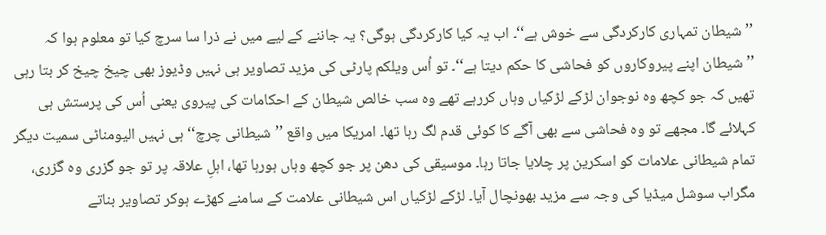’’شیطان تمہاری کارکردگی سے خوش ہے‘‘۔ اب یہ کیا کارکردگی ہوگی؟ یہ جاننے کے لیے میں نے ذرا سا سرچ کیا تو معلوم ہوا کہ ’’شیطان اپنے پیروکاروں کو فحاشی کا حکم دیتا ہے‘‘۔ تو اُس ویلکم پارٹی کی مزید تصاویر ہی نہیں وڈیوز بھی چیخ چیخ کر بتا رہی تھیں کہ جو کچھ وہ نوجوان لڑکے لڑکیاں وہاں کررہے تھے وہ سب خالص شیطان کے احکامات کی پیروی یعنی اُس کی پرستش ہی کہلائے گا۔ مجھے تو وہ فحاشی سے بھی آگے کا کوئی قدم لگ رہا تھا۔ امریکا میں واقع ’’شیطانی چرچ‘‘ ہی نہیں الیومناٹی سمیت دیگر تمام شیطانی علامات کو اسکرین پر چلایا جاتا رہا۔ موسیقی کی دھن پر جو کچھ وہاں ہورہا تھا، اہلِ علاقہ پر تو جو گزری وہ گزری، مگراب سوشل میڈیا کی وجہ سے مزید بھونچال آیا۔ لڑکے لڑکیاں اس شیطانی علامت کے سامنے کھڑے ہوکر تصاویر بناتے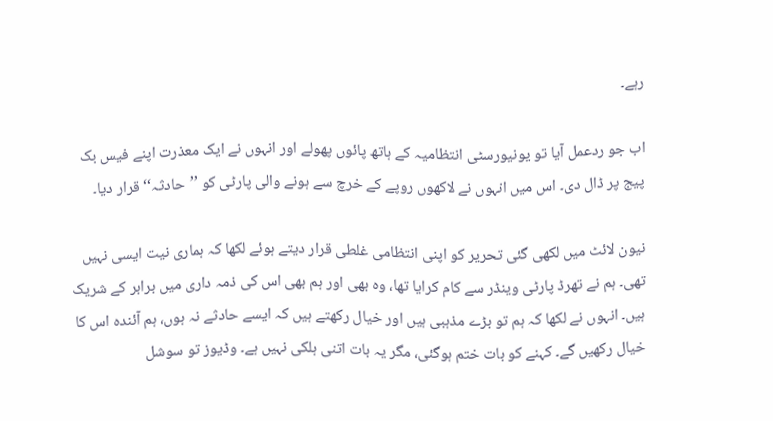رہے۔

اب جو ردعمل آیا تو یونیورسٹی انتظامیہ کے ہاتھ پائوں پھولے اور انہوں نے ایک معذرت اپنے فیس بک پیج پر ڈال دی۔ اس میں انہوں نے لاکھوں روپے کے خرچ سے ہونے والی پارٹی کو ’’حادثہ‘‘ قرار دیا۔

نیون لائٹ میں لکھی گئی تحریر کو اپنی انتظامی غلطی قرار دیتے ہوئے لکھا کہ ہماری نیت ایسی نہیں تھی۔ ہم نے تھرڈ پارٹی وینڈر سے کام کرایا تھا، وہ بھی اور ہم بھی اس کی ذمہ داری میں برابر کے شریک ہیں۔ انہوں نے لکھا کہ ہم تو بڑے مذہبی ہیں اور خیال رکھتے ہیں کہ ایسے حادثے نہ ہوں، ہم آئندہ اس کا خیال رکھیں گے۔ کہنے کو بات ختم ہوگئی، مگر یہ بات اتنی ہلکی نہیں ہے۔ وڈیوز تو سوشل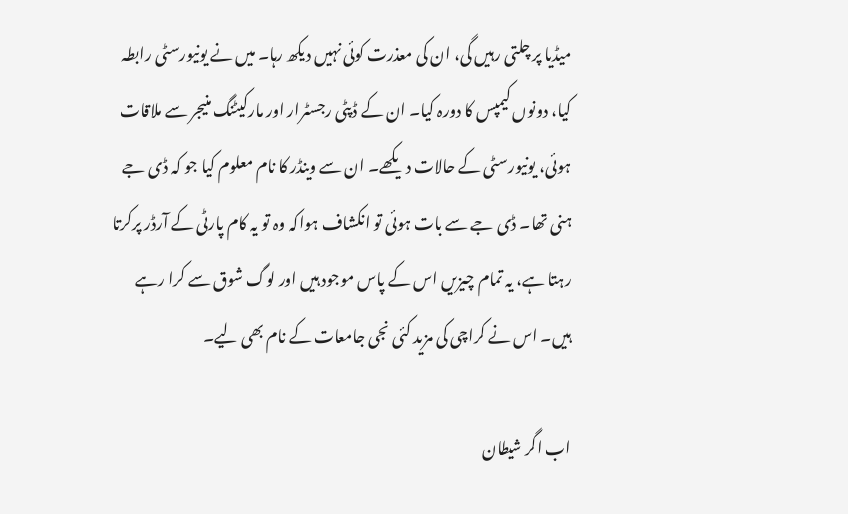میڈیا پر چلتی رہیں گی، ان کی معذرت کوئی نہیں دیکھ رہا۔ میں نے یونیورسٹی رابطہ کیا، دونوں کیمپس کا دورہ کیا۔ ان کے ڈپٹی رجسٹرار اور مارکیٹنگ منیجر سے ملاقات ہوئی، یونیورسٹی کے حالات دیکھے۔ ان سے وینڈر کا نام معلوم کیا جو کہ ڈی جے ہنی تھا۔ ڈی جے سے بات ہوئی تو انکشاف ہواکہ وہ تو یہ کام پارٹی کے آرڈر پرکرتا رہتا ہے، یہ تمام چیزیں اس کے پاس موجود ہیں اور لوگ شوق سے کرا رہے ہیں۔ اس نے کراچی کی مزید کئی نجی جامعات کے نام بھی لیے۔

اب اگر شیطان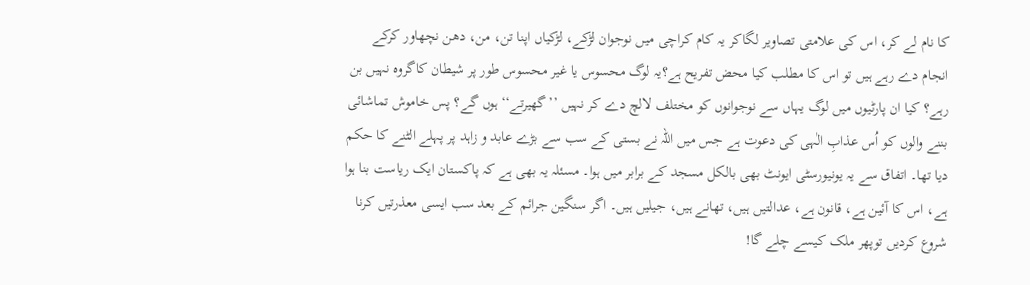کا نام لے کر، اس کی علامتی تصاویر لگاکر یہ کام کراچی میں نوجوان لڑکے، لڑکیاں اپنا تن، من، دھن نچھاور کرکے انجام دے رہے ہیں تو اس کا مطلب کیا محض تفریح ہے؟یہ لوگ محسوس یا غیر محسوس طور پر شیطان کاگروہ نہیں بن رہے؟ کیا ان پارٹیوں میں لوگ یہاں سے نوجوانوں کو مختلف لالچ دے کر نہیں ’’گھیرتے‘‘ ہوں گے؟ پس خاموش تماشائی بننے والوں کو اُس عذابِ الٰہی کی دعوت ہے جس میں اللہ نے بستی کے سب سے بڑے عابد و زاہد پر پہلے الٹنے کا حکم دیا تھا۔ اتفاق سے یہ یونیورسٹی ایونٹ بھی بالکل مسجد کے برابر میں ہوا۔ مسئلہ یہ بھی ہے کہ پاکستان ایک ریاست بنا ہوا ہے، اس کا آئین ہے، قانون ہے، عدالتیں ہیں، تھانے ہیں، جیلیں ہیں۔ اگر سنگین جرائم کے بعد سب ایسی معذرتیں کرنا شروع کردیں توپھر ملک کیسے چلے گا!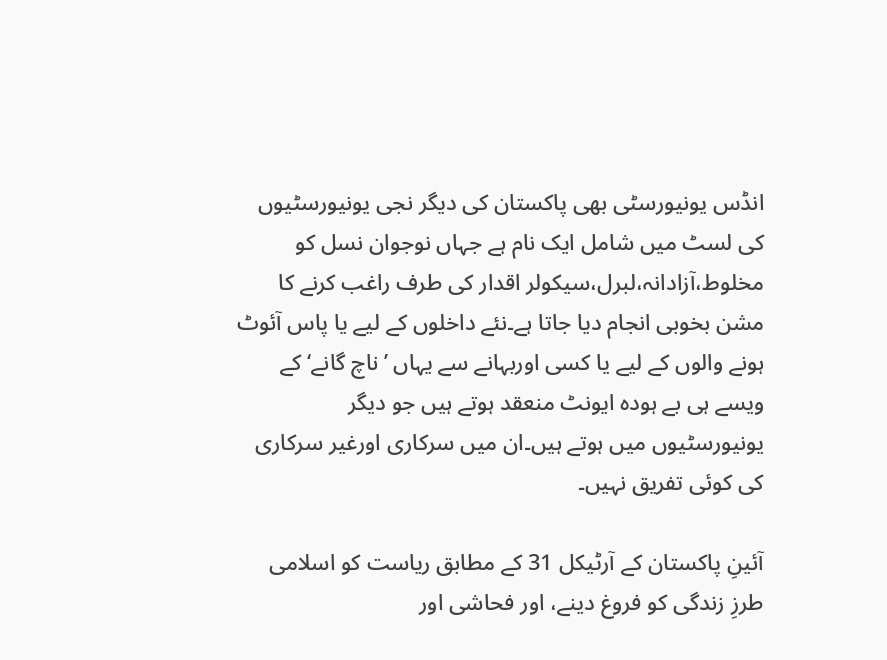انڈس یونیورسٹی بھی پاکستان کی دیگر نجی یونیورسٹیوں کی لسٹ میں شامل ایک نام ہے جہاں نوجوان نسل کو مخلوط،آزادانہ،لبرل،سیکولر اقدار کی طرف راغب کرنے کا مشن بخوبی انجام دیا جاتا ہے۔نئے داخلوں کے لیے یا پاس آئوٹ ہونے والوں کے لیے یا کسی اوربہانے سے یہاں ’ناچ گانے‘ کے ویسے ہی بے ہودہ ایونٹ منعقد ہوتے ہیں جو دیگر یونیورسٹیوں میں ہوتے ہیں۔ان میں سرکاری اورغیر سرکاری کی کوئی تفریق نہیں۔

آئینِ پاکستان کے آرٹیکل 31 کے مطابق ریاست کو اسلامی طرزِ زندگی کو فروغ دینے، اور فحاشی اور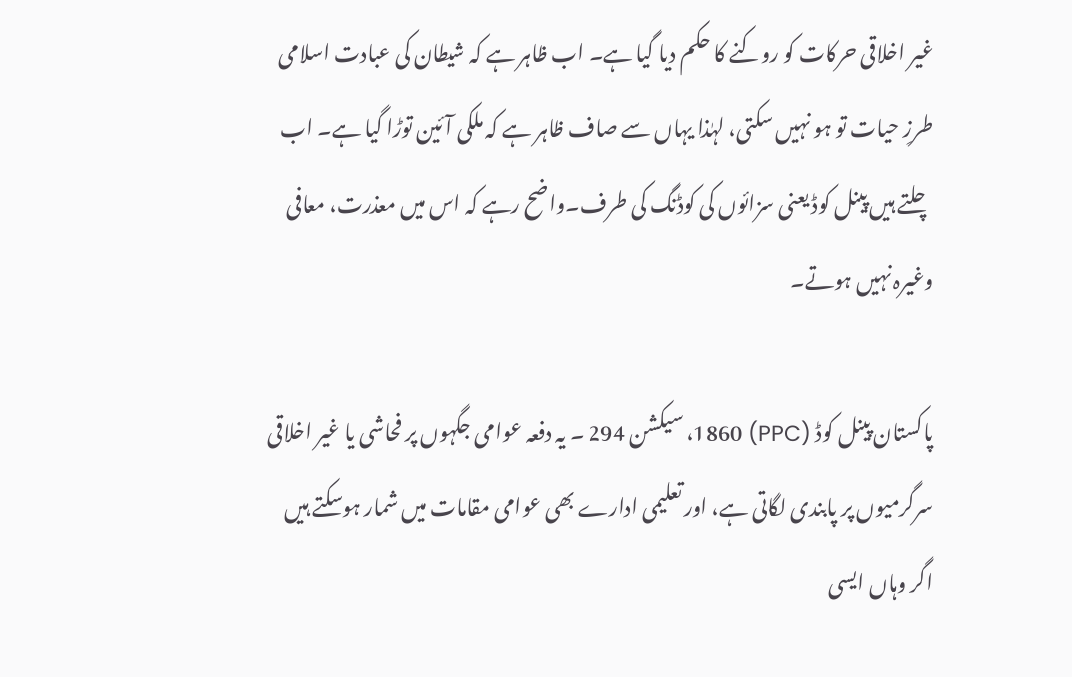غیر اخلاقی حرکات کو روکنے کا حکم دیا گیا ہے۔ اب ظاہر ہے کہ شیطان کی عبادت اسلامی طرزِ حیات تو ہو نہیں سکتی، لہٰذا یہاں سے صاف ظاہر ہے کہ ملکی آئین توڑا گیا ہے۔ اب چلتے ہیں پینل کوڈ یعنی سزائوں کی کوڈنگ کی طرف۔واضح رہے کہ اس میں معذرت، معافی وغیرہ نہیں ہوتے۔

پاکستان پینل کوڈ (PPC) 1860، سیکشن 294 ۔ یہ دفعہ عوامی جگہوں پر فحاشی یا غیر اخلاقی سرگرمیوں پر پابندی لگاتی ہے، اور تعلیمی ادارے بھی عوامی مقامات میں شمار ہوسکتے ہیں اگر وہاں ایسی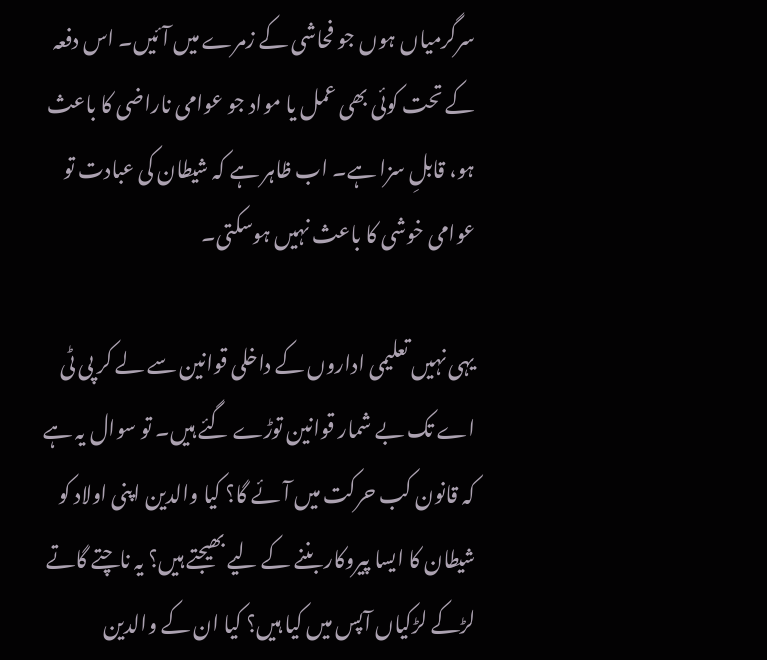سرگرمیاں ہوں جو فحاشی کے زمرے میں آئیں۔ اس دفعہ کے تحت کوئی بھی عمل یا مواد جو عوامی ناراضی کا باعث ہو، قابلِ سزا ہے۔ اب ظاہر ہے کہ شیطان کی عبادت تو عوامی خوشی کا باعث نہیں ہوسکتی۔

یہی نہیں تعلیمی اداروں کے داخلی قوانین سے لے کر پی ٹی اے تک بے شمار قوانین توڑے گئے ہیں۔ تو سوال یہ ہے کہ قانون کب حرکت میں آئے گا؟ کیا والدین اپنی اولاد کو شیطان کا ایسا پیروکار بننے کے لیے بھیجتے ہیں؟ یہ ناچتے گاتے لڑکے لڑکیاں آپس میں کیا ہیں؟ کیا ان کے والدین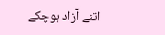اتنے آزاد ہوچکے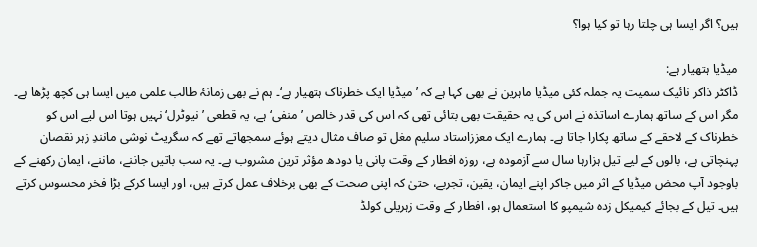ہیں؟ اگر ایسا ہی چلتا رہا تو کیا ہوا؟

میڈیا ہتھیار ہے:
ڈاکٹر ذاکر نائیک سمیت یہ جملہ کئی میڈیا ماہرین نے بھی کہا ہے کہ ’میڈیا ایک خطرناک ہتھیار ہے‘۔ ہم نے بھی زمانۂ طالب علمی میں ایسا ہی کچھ پڑھا ہے۔ مگر اس کے ساتھ ہمارے اساتذہ نے اس کی یہ حقیقت بھی بتائی تھی کہ اس کی قدر خالص ’منفی‘ ہے، یہ قطعی ’نیوٹرل‘ نہیں ہوتا اس لیے اس کو خطرناک کے لاحقے کے ساتھ پکارا جاتا ہے۔ ہمارے ایک معززاستاد سلیم مغل تو صاف مثال دیتے ہوئے سمجھاتے تھے کہ سگریٹ نوشی مانندِ زہر نقصان پہنچاتی ہے، بالوں کے لیے تیل ہزارہا سال سے آزمودہ ہے، روزہ افطار کے وقت پانی یا دودھ مؤثر ترین مشروب ہے۔ یہ سب باتیں جاننے، ماننے، ایمان رکھنے کے باوجود آپ محض میڈیا کے اثر میں جاکر اپنے ایمان، یقین، تجربے، حتیٰ کہ اپنی صحت کے بھی برخلاف عمل کرتے ہیں، اور ایسا کرکے بڑا فخر محسوس کرتے ہیں۔ تیل کے بجائے کیمیکل زدہ شیمپو کا استعمال ہو، افطار کے وقت زہریلی کولڈ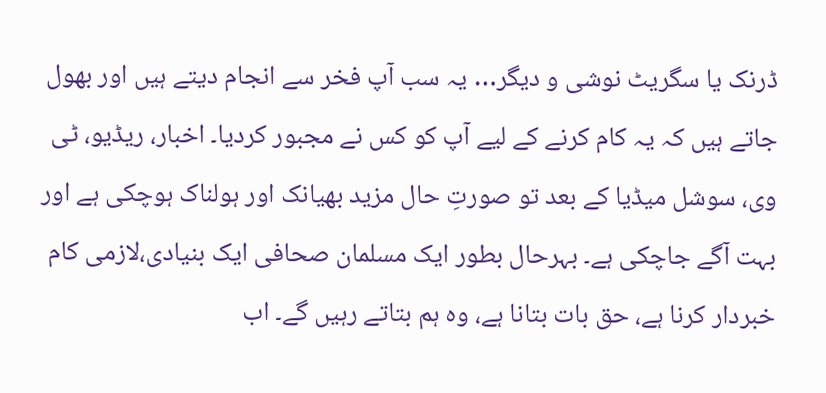ڈرنک یا سگریٹ نوشی و دیگر… یہ سب آپ فخر سے انجام دیتے ہیں اور بھول جاتے ہیں کہ یہ کام کرنے کے لیے آپ کو کس نے مجبور کردیا۔ اخبار، ریڈیو، ٹی وی، سوشل میڈیا کے بعد تو صورتِ حال مزید بھیانک اور ہولناک ہوچکی ہے اور بہت آگے جاچکی ہے۔ بہرحال بطور ایک مسلمان صحافی ایک بنیادی،لازمی کام خبردار کرنا ہے، حق بات بتانا ہے، وہ ہم بتاتے رہیں گے۔ اب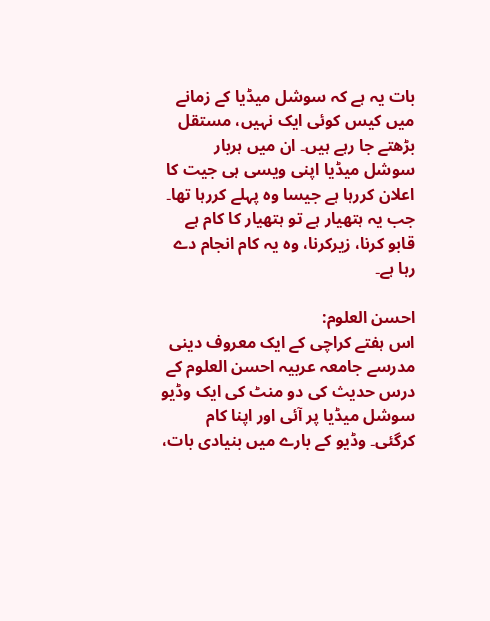بات یہ ہے کہ سوشل میڈیا کے زمانے میں کیس کوئی ایک نہیں، مستقل بڑھتے جا رہے ہیں۔ ان میں ہربار سوشل میڈیا اپنی ویسی ہی جیت کا اعلان کررہا ہے جیسا وہ پہلے کررہا تھا۔ جب یہ ہتھیار ہے تو ہتھیار کا کام ہے قابو کرنا، زیرکرنا، وہ یہ کام انجام دے رہا ہے۔

احسن العلوم:
اس ہفتے کراچی کے ایک معروف دینی مدرسے جامعہ عربیہ احسن العلوم کے درس حدیث کی دو منٹ کی ایک وڈیو سوشل میڈیا پر آئی اور اپنا کام کرگئی۔ وڈیو کے بارے میں بنیادی بات،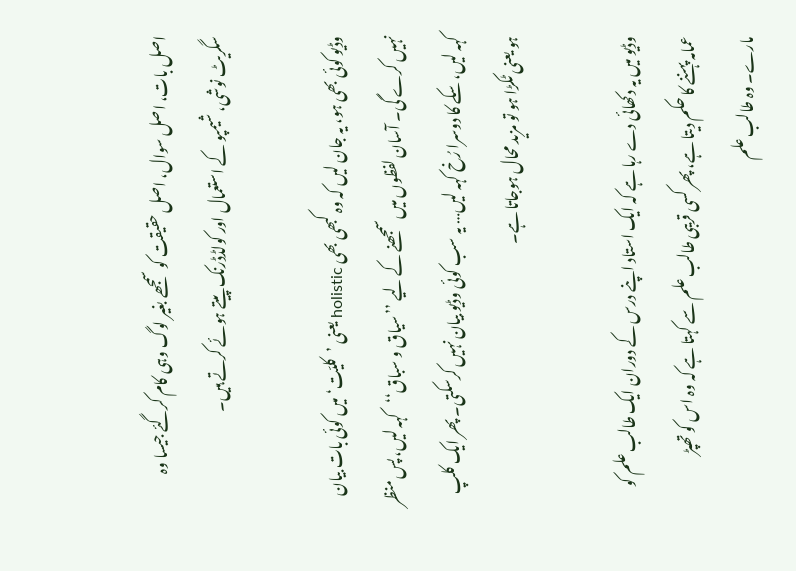اصل بات، اصل سوال، اصل حقیقت کو سمجھے بغیر لوگ وہی کام کرگئے جیسا وہ سگریٹ نوشی، شیمپو کے استعمال اور کولڈڈرنک پیتے ہوئے کرتے ہیں۔

وڈیو کوئی بھی ہو، یہ جان لیں کہ وہ کبھی بھی holistic یعنی ’کلیّت‘ میں کوئی بات بیان نہیں کرے گی۔ آسان لفظوں میں سمجھنے کے لیے ’’سیاق و سباق‘‘کہہ لیں، پس منظر کہہ لیں، سکے کا دوسرا رُخ کہہ لیں… یہ سب کوئی وڈیو بیان نہیں کرسکتی۔ پھر ایک کلپ ہو یعنی ٹکڑا ہو تو مزید محال ہوجاتا ہے۔

وڈیو میں یہ دکھائی دے رہا ہے کہ ایک استاد اپنے درس کے دوران ایک طالب علم کو عمامہ پہننے کا حکم دیتا ہے، پھر کسی قریبی طالب علم سے کہتا ہے کہ وہ اس کو تھپڑ مارے۔ وہ طالب علم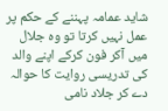شاید عمامہ پہننے کے حکم پر عمل نہیں کرتا تو وہ جلال میں آکر فون کرکے اپنے والد کی تدریسی روایت کا حوالہ دے کر جلاد نامی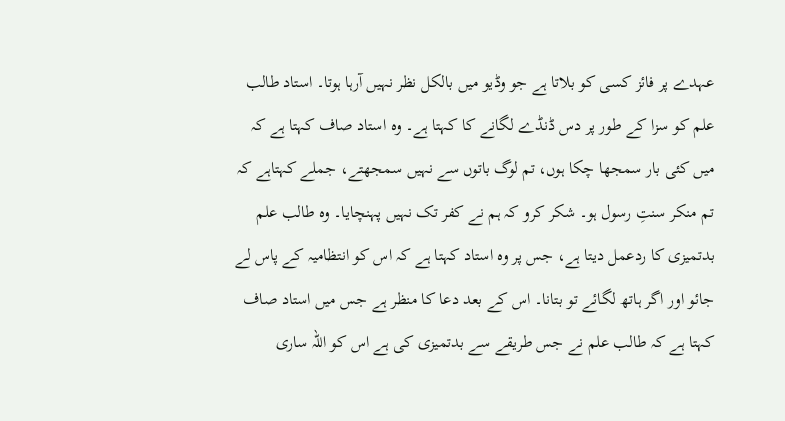عہدے پر فائز کسی کو بلاتا ہے جو وڈیو میں بالکل نظر نہیں آرہا ہوتا۔ استاد طالب علم کو سزا کے طور پر دس ڈنڈے لگانے کا کہتا ہے۔ وہ استاد صاف کہتا ہے کہ میں کئی بار سمجھا چکا ہوں، تم لوگ باتوں سے نہیں سمجھتے، جملے کہتاہے کہ تم منکر سنتِ رسول ہو۔ شکر کرو کہ ہم نے کفر تک نہیں پہنچایا۔ وہ طالب علم بدتمیزی کا ردعمل دیتا ہے، جس پر وہ استاد کہتا ہے کہ اس کو انتظامیہ کے پاس لے جائو اور اگر ہاتھ لگائے تو بتانا۔ اس کے بعد دعا کا منظر ہے جس میں استاد صاف کہتا ہے کہ طالب علم نے جس طریقے سے بدتمیزی کی ہے اس کو اللہ ساری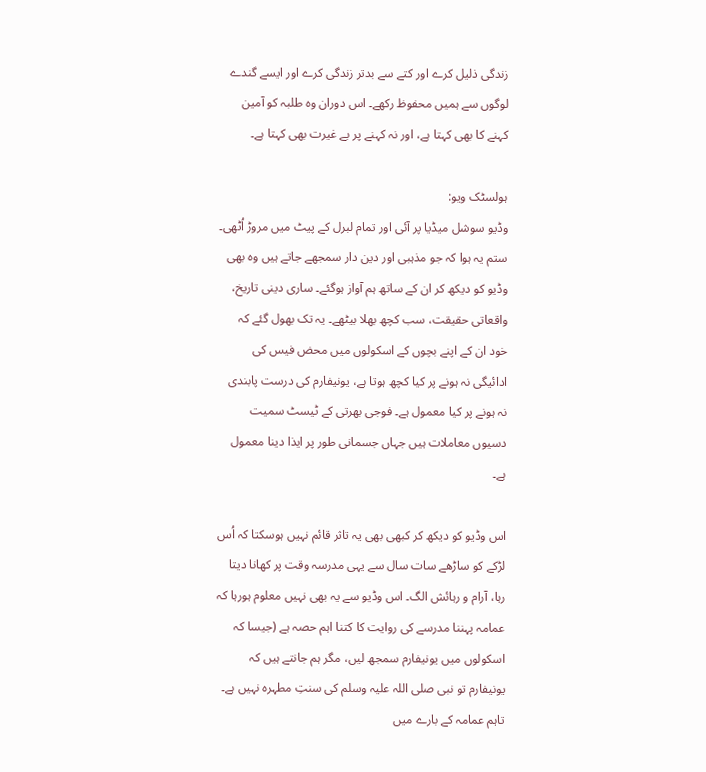زندگی ذلیل کرے اور کتے سے بدتر زندگی کرے اور ایسے گندے لوگوں سے ہمیں محفوظ رکھے۔ اس دوران وہ طلبہ کو آمین کہنے کا بھی کہتا ہے، اور نہ کہنے پر بے غیرت بھی کہتا ہے۔

ہولسٹک ویو:
وڈیو سوشل میڈیا پر آئی اور تمام لبرل کے پیٹ میں مروڑ اُٹھی۔ ستم یہ ہوا کہ جو مذہبی اور دین دار سمجھے جاتے ہیں وہ بھی وڈیو کو دیکھ کر ان کے ساتھ ہم آواز ہوگئے۔ ساری دینی تاریخ، واقعاتی حقیقت، سب کچھ بھلا بیٹھے۔ یہ تک بھول گئے کہ خود ان کے اپنے بچوں کے اسکولوں میں محض فیس کی ادائیگی نہ ہونے پر کیا کچھ ہوتا ہے، یونیفارم کی درست پابندی نہ ہونے پر کیا معمول ہے۔ فوجی بھرتی کے ٹیسٹ سمیت دسیوں معاملات ہیں جہاں جسمانی طور پر ایذا دینا معمول ہے۔

اس وڈیو کو دیکھ کر کبھی بھی یہ تاثر قائم نہیں ہوسکتا کہ اُس لڑکے کو ساڑھے سات سال سے یہی مدرسہ وقت پر کھانا دیتا رہا، آرام و رہائش الگ۔ اس وڈیو سے یہ بھی نہیں معلوم ہورہا کہ عمامہ پہننا مدرسے کی روایت کا کتنا اہم حصہ ہے (جیسا کہ اسکولوں میں یونیفارم سمجھ لیں، مگر ہم جانتے ہیں کہ یونیفارم تو نبی صلی اللہ علیہ وسلم کی سنتِ مطہرہ نہیں ہے۔ تاہم عمامہ کے بارے میں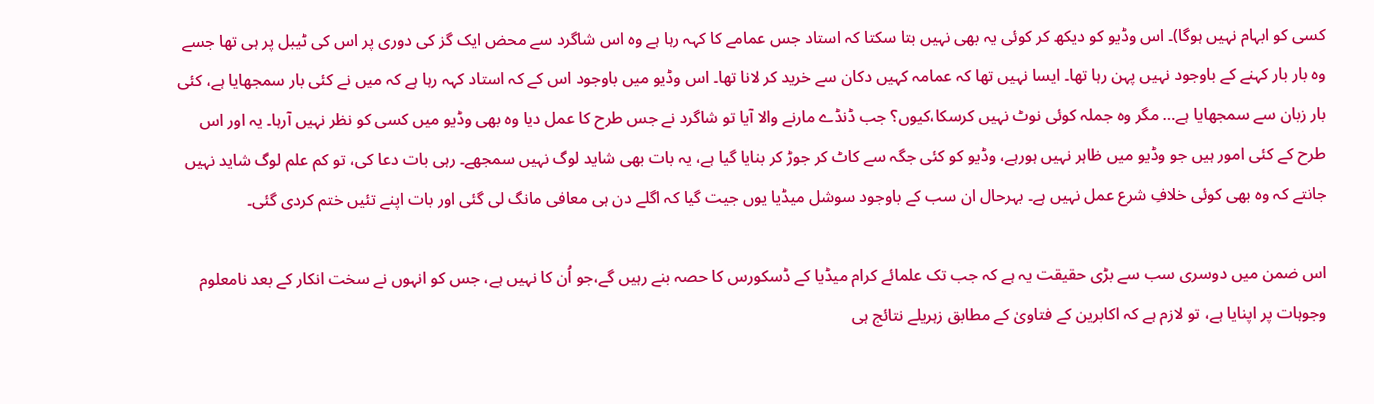کسی کو ابہام نہیں ہوگا)۔ اس وڈیو کو دیکھ کر کوئی یہ بھی نہیں بتا سکتا کہ استاد جس عمامے کا کہہ رہا ہے وہ اس شاگرد سے محض ایک گز کی دوری پر اس کی ٹیبل پر ہی تھا جسے وہ بار بار کہنے کے باوجود نہیں پہن رہا تھا۔ ایسا نہیں تھا کہ عمامہ کہیں دکان سے خرید کر لانا تھا۔ اس وڈیو میں باوجود اس کے کہ استاد کہہ رہا ہے کہ میں نے کئی بار سمجھایا ہے، کئی بار زبان سے سمجھایا ہے… مگر وہ جملہ کوئی نوٹ نہیں کرسکا،کیوں؟ جب ڈنڈے مارنے والا آیا تو شاگرد نے جس طرح کا عمل دیا وہ بھی وڈیو میں کسی کو نظر نہیں آرہا۔ یہ اور اس طرح کے کئی امور ہیں جو وڈیو میں ظاہر نہیں ہورہے، وڈیو کو کئی جگہ سے کاٹ کر جوڑ کر بنایا گیا ہے، یہ بات بھی شاید لوگ نہیں سمجھے۔ رہی بات دعا کی، تو کم علم لوگ شاید نہیں جانتے کہ وہ بھی کوئی خلافِ شرع عمل نہیں ہے۔ بہرحال ان سب کے باوجود سوشل میڈیا یوں جیت گیا کہ اگلے دن ہی معافی مانگ لی گئی اور بات اپنے تئیں ختم کردی گئی۔

اس ضمن میں دوسری سب سے بڑی حقیقت یہ ہے کہ جب تک علمائے کرام میڈیا کے ڈسکورس کا حصہ بنے رہیں گے،جو اُن کا نہیں ہے، جس کو انہوں نے سخت انکار کے بعد نامعلوم وجوہات پر اپنایا ہے، تو لازم ہے کہ اکابرین کے فتاویٰ کے مطابق زہریلے نتائج ہی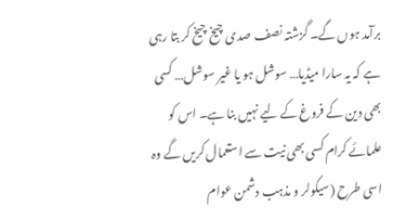برآمد ہوں گے۔ گزشتہ نصف صدی چیخ چیخ کر بتا رہی ہے کہ یہ سارا میڈیا… سوشل ہو یا غیر سوشل… کسی بھی دین کے فروغ کے لیے نہیں بنا ہے۔ اس کو علمائے کرام کسی بھی نیت سے استعمال کریں گے وہ اسی طرح (سیکولر و مذہب دشمن عوام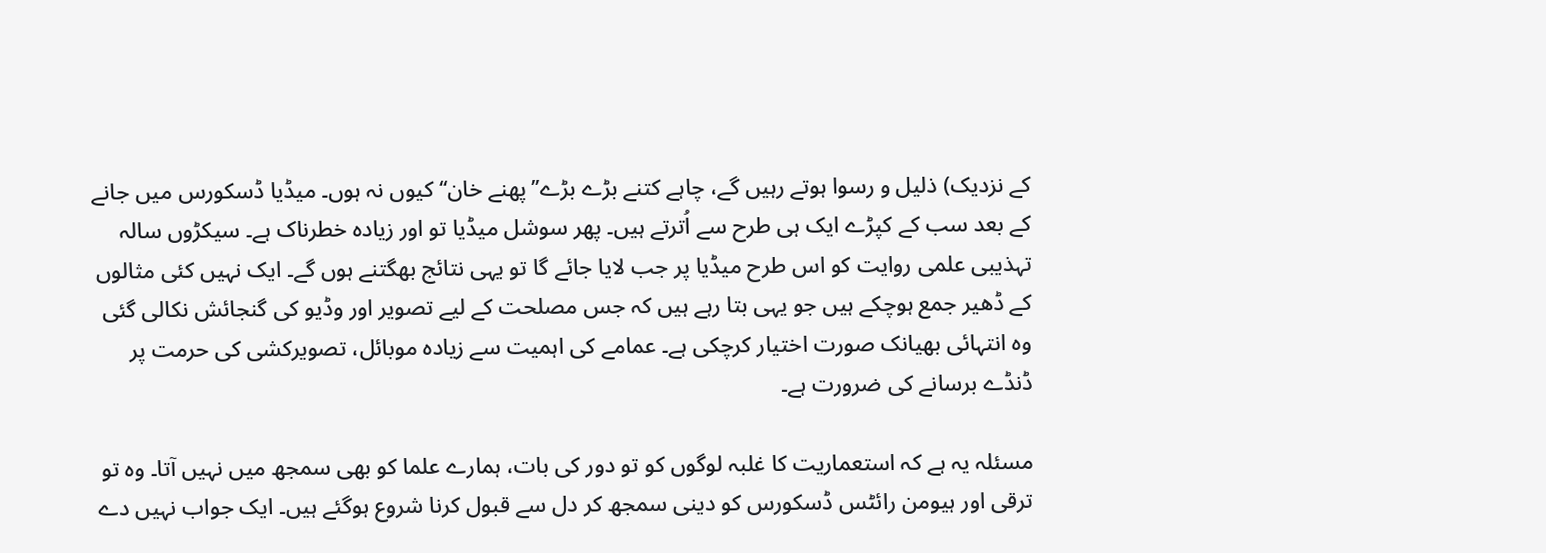کے نزدیک) ذلیل و رسوا ہوتے رہیں گے، چاہے کتنے بڑے بڑے’’پھنے خان‘‘ کیوں نہ ہوں۔ میڈیا ڈسکورس میں جانے کے بعد سب کے کپڑے ایک ہی طرح سے اُترتے ہیں۔ پھر سوشل میڈیا تو اور زیادہ خطرناک ہے۔ سیکڑوں سالہ تہذیبی علمی روایت کو اس طرح میڈیا پر جب لایا جائے گا تو یہی نتائج بھگتنے ہوں گے۔ ایک نہیں کئی مثالوں کے ڈھیر جمع ہوچکے ہیں جو یہی بتا رہے ہیں کہ جس مصلحت کے لیے تصویر اور وڈیو کی گنجائش نکالی گئی وہ انتہائی بھیانک صورت اختیار کرچکی ہے۔ عمامے کی اہمیت سے زیادہ موبائل، تصویرکشی کی حرمت پر ڈنڈے برسانے کی ضرورت ہے۔

مسئلہ یہ ہے کہ استعماریت کا غلبہ لوگوں کو تو دور کی بات، ہمارے علما کو بھی سمجھ میں نہیں آتا۔ وہ تو ترقی اور ہیومن رائٹس ڈسکورس کو دینی سمجھ کر دل سے قبول کرنا شروع ہوگئے ہیں۔ ایک جواب نہیں دے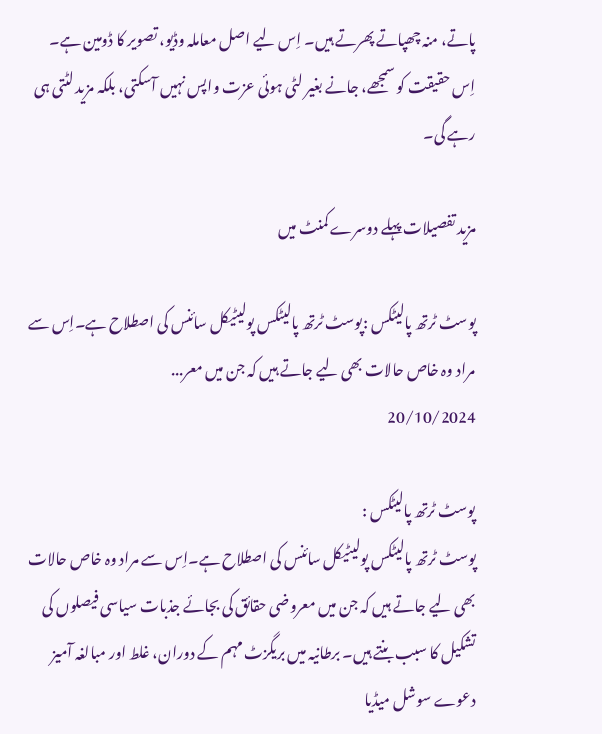پاتے، منہ چھپاتے پھرتے ہیں۔ اِس لیے اصل معاملہ وڈیو، تصویر کا ڈومین ہے۔ اِس حقیقت کو سمجھے، جانے بغیر لٹی ہوئی عزت واپس نہیں آسکتی، بلکہ مزید لٹتی ہی رہے گی۔

مزید تفصیلات پہلے دوسرے کمنٹ میں

پوسٹ ٹرتھ پالیٹکس :پوسٹ ٹرتھ پالیٹکس پولیٹیکل سائنس کی اصطلاح ہے۔اِس سے مراد وہ خاص حالات بھی لیے جاتے ہیں کہ جن میں معر...
20/10/2024

پوسٹ ٹرتھ پالیٹکس :
پوسٹ ٹرتھ پالیٹکس پولیٹیکل سائنس کی اصطلاح ہے۔اِس سے مراد وہ خاص حالات بھی لیے جاتے ہیں کہ جن میں معروضی حقائق کی بجائے جذبات سیاسی فیصلوں کی تشکیل کا سبب بنتے ہیں۔ برطانیہ میں بریگزٹ مہم کے دوران، غلط اور مبالغہ آمیز دعوے سوشل میڈیا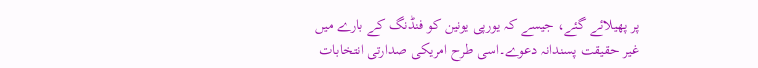پر پھیلائے گئے، جیسے کہ یورپی یونین کو فنڈنگ کے بارے میں غیر حقیقت پسندانہ دعوے۔اسی طرح امریکی صدارتی انتخابات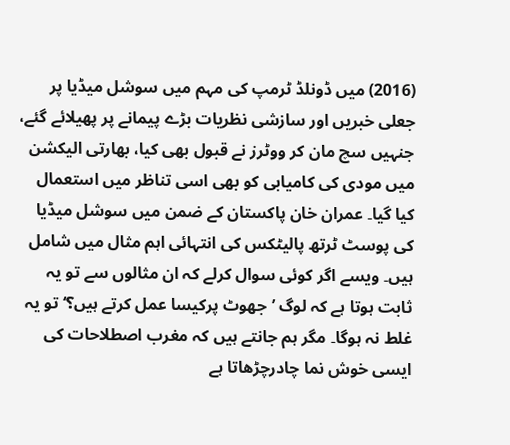(2016) میں ڈونلڈ ٹرمپ کی مہم میں سوشل میڈیا پر جعلی خبریں اور سازشی نظریات بڑے پیمانے پر پھیلائے گئے، جنہیں سچ مان کر ووٹرز نے قبول بھی کیا، بھارتی الیکشن میں مودی کی کامیابی کو بھی اسی تناظر میں استعمال کیا گیا۔ عمران خان پاکستان کے ضمن میں سوشل میڈیا کی پوسٹ ٹرتھ پالیٹکس کی انتہائی اہم مثال میں شامل ہیں۔ ویسے اگر کوئی سوال کرلے کہ ان مثالوں سے تو یہ ثابت ہوتا ہے کہ لوگ ’جھوٹ پرکیسا عمل کرتے ہیں؟‘ تو یہ غلط نہ ہوگا۔ مگر ہم جانتے ہیں کہ مغرب اصطلاحات کی ایسی خوش نما چادرچڑھاتا ہے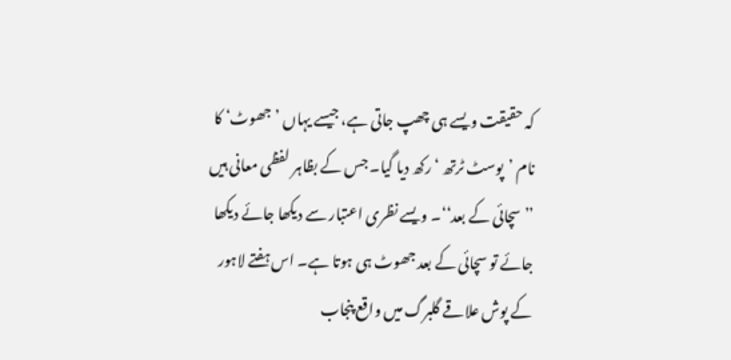کہ حقیقت ویسے ہی چھپ جاتی ہے، جیسے یہاں ’جھوٹ‘ کا نام ’پوسٹ ٹرتھ ‘ رکھ دیا گیا۔ جس کے بظاہر لفظی معانی ہیں ’’سچائی کے بعد‘‘۔ ویسے نظری اعتبار سے دیکھا جائے دیکھا جائے تو سچائی کے بعد جھوٹ ہی ہوتا ہے۔ اس ہفتے لاہور کے پوش علاقے گلبرگ میں واقع پنجاب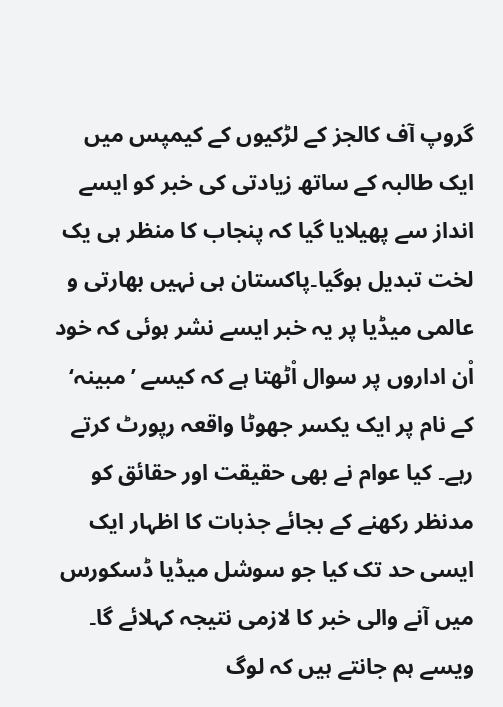گروپ آف کالجز کے لڑکیوں کے کیمپس میں ایک طالبہ کے ساتھ زیادتی کی خبر کو ایسے انداز سے پھیلایا گیا کہ پنجاب کا منظر ہی یک لخت تبدیل ہوگیا۔پاکستان ہی نہیں بھارتی و عالمی میڈیا پر یہ خبر ایسے نشر ہوئی کہ خود اْن اداروں پر سوال اْٹھتا ہے کہ کیسے ’مبینہ‘ کے نام پر ایک یکسر جھوٹا واقعہ رپورٹ کرتے رہے۔ کیا عوام نے بھی حقیقت اور حقائق کو مدنظر رکھنے کے بجائے جذبات کا اظہار ایک ایسی حد تک کیا جو سوشل میڈیا ڈسکورس میں آنے والی خبر کا لازمی نتیجہ کہلائے گا۔ ویسے ہم جانتے ہیں کہ لوگ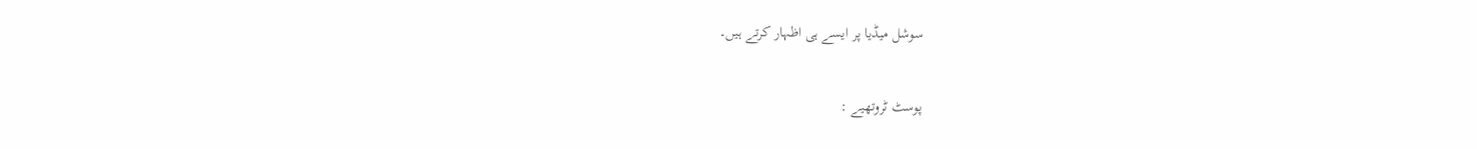سوشل میڈیا پر ایسے ہی اظہار کرتے ہیں۔

پوسٹ ٹروتھیے :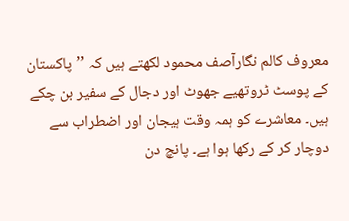معروف کالم نگارآصف محمود لکھتے ہیں کہ ’’پاکستان کے پوسٹ ٹروتھیے جھوٹ اور دجال کے سفیر بن چکے ہیں۔ معاشرے کو ہمہ وقت ہیجان اور اضطراب سے دوچار کر کے رکھا ہوا ہے۔ پانچ دن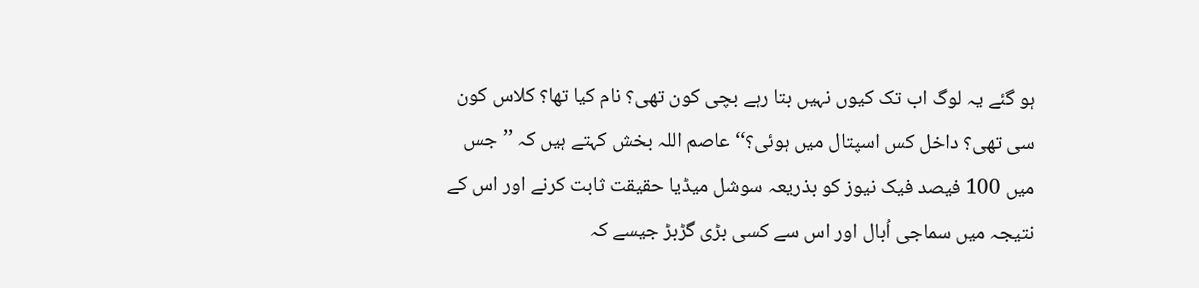ہو گئے یہ لوگ اب تک کیوں نہیں بتا رہے بچی کون تھی؟ نام کیا تھا؟ کلاس کون سی تھی؟ داخل کس اسپتال میں ہوئی؟‘‘ عاصم اللہ بخش کہتے ہیں کہ ’’جس میں 100 فیصد فیک نیوز کو بذریعہ سوشل میڈیا حقیقت ثابت کرنے اور اس کے نتیجہ میں سماجی اُبال اور اس سے کسی بڑی گڑبڑ جیسے کہ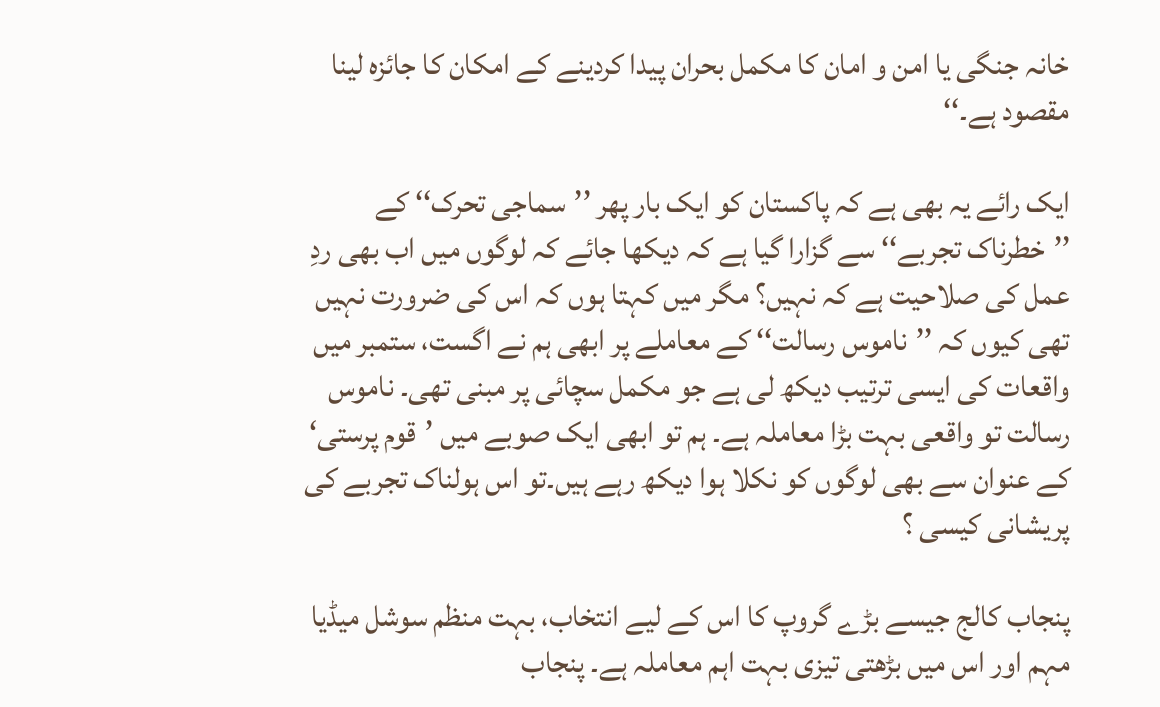خانہ جنگی یا امن و امان کا مکمل بحران پیدا کردینے کے امکان کا جائزہ لینا مقصود ہے۔‘‘

ایک رائے یہ بھی ہے کہ پاکستان کو ایک بار پھر ’’سماجی تحرک‘‘ کے ’’خطرناک تجربے‘‘ سے گزارا گیا ہے کہ دیکھا جائے کہ لوگوں میں اب بھی ردِ عمل کی صلاحیت ہے کہ نہیں؟ مگر میں کہتا ہوں کہ اس کی ضرورت نہیں تھی کیوں کہ ’’ناموس رسالت‘‘ کے معاملے پر ابھی ہم نے اگست، ستمبر میں واقعات کی ایسی ترتیب دیکھ لی ہے جو مکمل سچائی پر مبنی تھی۔ ناموس رسالت تو واقعی بہت بڑا معاملہ ہے۔ ہم تو ابھی ایک صوبے میں ’قوم پرستی‘ کے عنوان سے بھی لوگوں کو نکلا ہوا دیکھ رہے ہیں۔تو اس ہولناک تجربے کی پریشانی کیسی ؟

پنجاب کالج جیسے بڑے گروپ کا اس کے لیے انتخاب، بہت منظم سوشل میڈیا مہم اور اس میں بڑھتی تیزی بہت اہم معاملہ ہے۔ پنجاب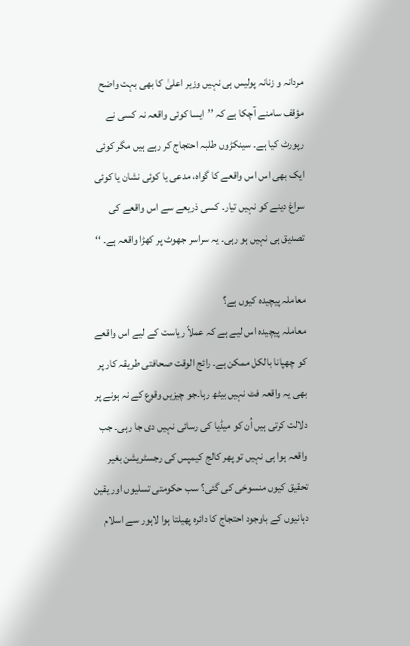مردانہ و زنانہ پولیس ہی نہیں وزیر اعلیٰ کا بھی بہت واضح مؤقف سامنے آچکا ہے کہ ’’ایسا کوئی واقعہ نہ کسی نے رپورٹ کیا ہے۔ سینکڑوں طلبہ احتجاج کر رہے ہیں مگر کوئی ایک بھی اس اس واقعے کا گواہ، مدعی یا کوئی نشان یا کوئی سراغ دینے کو نہیں تیار۔ کسی ذریعے سے اس واقعے کی تصدیق ہی نہیں ہو رہی۔ یہ سراسر جھوٹ پر کھڑا واقعہ ہے۔ ‘‘

معاملہ پیچیدہ کیوں ہے؟
معاملہ پیچیدہ اس لیے ہے کہ عملاً ریاست کے لیے اس واقعے کو چھپانا بالکل ممکن ہے۔ رائج الوقت صحافتی طریقہ کار پر بھی یہ واقعہ فٹ نہیں بیٹھ رہا۔جو چیزیں وقوع کے نہ ہونے پر دلالت کرتی ہیں اُن کو میڈیا کی رسائی نہیں دی جا رہی۔ جب واقعہ ہوا ہی نہیں تو پھر کالج کیمپس کی رجسٹریشن بغیر تحقیق کیوں منسوخی کی گئی؟ سب حکومتی تسلیوں اور یقین دہانیوں کے باوجود احتجاج کا دائرہ پھیلتا ہوا لاہور سے اسلام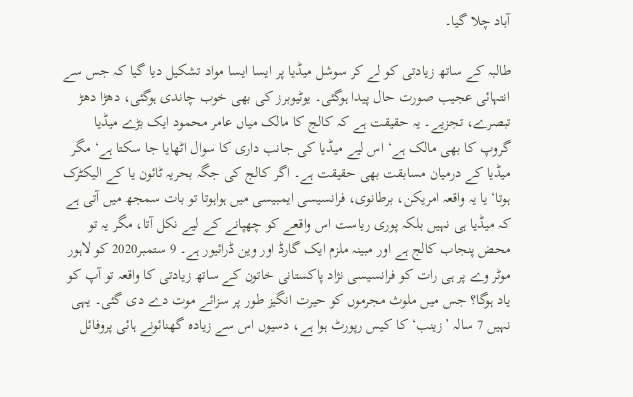آباد چلا گیا۔

طالبہ کے ساتھ زیادتی کو لے کر سوشل میڈیا پر ایسا ایسا مواد تشکیل دیا گیا کہ جس سے انتہائی عجیب صورت حال پیدا ہوگئی۔ یوٹیوبرز کی بھی خوب چاندی ہوگئی، دھڑا دھڑ تبصرے، تجزیے۔ یہ حقیقت ہے کہ کالج کا مالک میاں عامر محمود ایک بڑے میڈیا گروپ کا بھی مالک ہے‘ اس لیے میڈیا کی جانب داری کا سوال اٹھایا جا سکتا ہے‘ مگر میڈیا کے درمیان مسابقت بھی حقیقت ہے۔ اگر کالج کی جگہ بحریہ ٹائون یا کے الیکٹرک ہوتا‘ یا یہ واقعہ امریکن، برطانوی، فرانسیسی ایمبیسی میں ہواہوتا تو بات سمجھ میں آتی ہے کہ میڈیا ہی نہیں بلکہ پوری ریاست اس واقعے کو چھپانے کے لیے نکل آتا، مگر یہ تو محض پنجاب کالج ہے اور مبینہ ملزم ایک گارڈ اور وین ڈرائیور ہے۔ 9 ستمبر2020 کو لاہور موٹر وے پر ہی رات کو فرانسیسی نژاد پاکستانی خاتون کے ساتھ زیادتی کا واقعہ تو آپ کو یاد ہوگا؟ جس میں ملوث مجرموں کو حیرت انگیز طور پر سزائے موت دے دی گئی۔ یہی نہیں 7 سالہ ’زینب‘ کا کیس رپورٹ ہوا ہے، دسیوں اس سے زیادہ گھنائونے ہائی پروفائل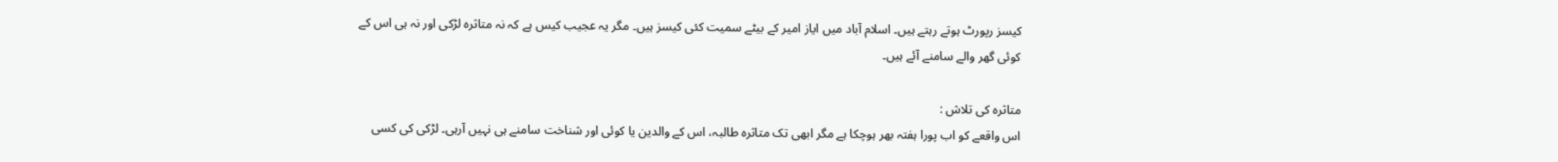کیسز رپورٹ ہوتے رہتے ہیں۔ اسلام آباد میں ایاز امیر کے بیٹے سمیت کئی کیسز ہیں۔ مگر یہ عجیب کیس ہے کہ نہ متاثرہ لڑکی اور نہ ہی اس کے کوئی گھر والے سامنے آئے ہیں۔

متاثرہ کی تلاش :
اس واقعے کو اب پورا ہفتہ بھر ہوچکا ہے مگر ابھی تک متاثرہ طالبہ، اس کے والدین یا کوئی اور شناخت سامنے ہی نہیں آرہی۔ لڑکی کی کسی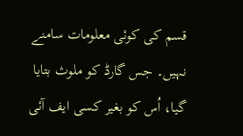قسم کی کوئی معلومات سامنے نہیں۔ جس گارڈ کو ملوث بتایا گیا، اُس کو بغیر کسی ایف آئی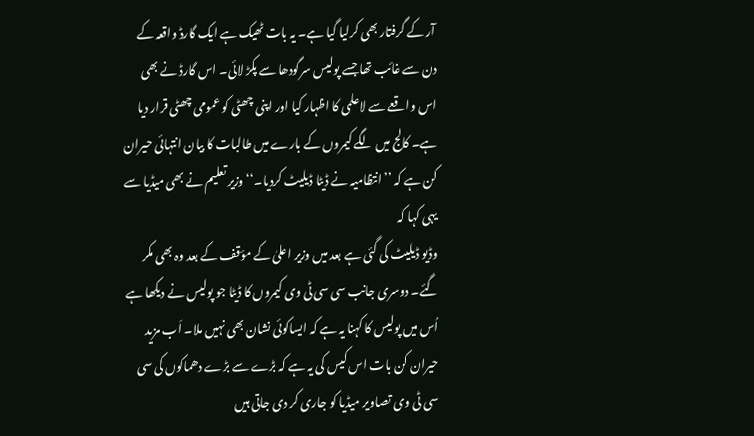آر کے گرفتار بھی کرلیا گیا ہے۔ یہ بات ٹھیک ہے ایک گارڈ واقعہ کے دن سے غائب تھا جسے پولیس سرگودھا سے پکڑ لائی۔ اس گارڈ نے بھی اس واقعے سے لاعلمی کا اظہار کیا اور اپنی چھٹی کو عمومی چھٹی قرار دیا ہے۔ کالج میں لگے کیمروں کے بارے میں طالبات کا بیان انتہائی حیران کن ہے کہ ’’انتظامیہ نے ڈیٹا ڈیلیٹ کردیا۔‘‘ وزیر تعلیم نے بھی میڈیا سے یہی کہا کہ
وڈیو ڈیلیٹ کی گئی ہے بعد میں وزیر اعلیٰ کے مؤقف کے بعد وہ بھی مکر گئے۔ دوسری جانب سی سی ٹی وی کیمروں کا ڈیٹا جو پولیس نے دیکھا ہے اُس میں پولیس کا کہنا یہ ہے کہ ایساکوئی نشان بھی نہیں ملا۔ اَب مزید حیران کن بات اس کیس کی یہ ہے کہ بڑے سے بڑے دھماکوں کی سی سی ٹی وی تصاویر میڈیا کو جاری کر دی جاتی ہیں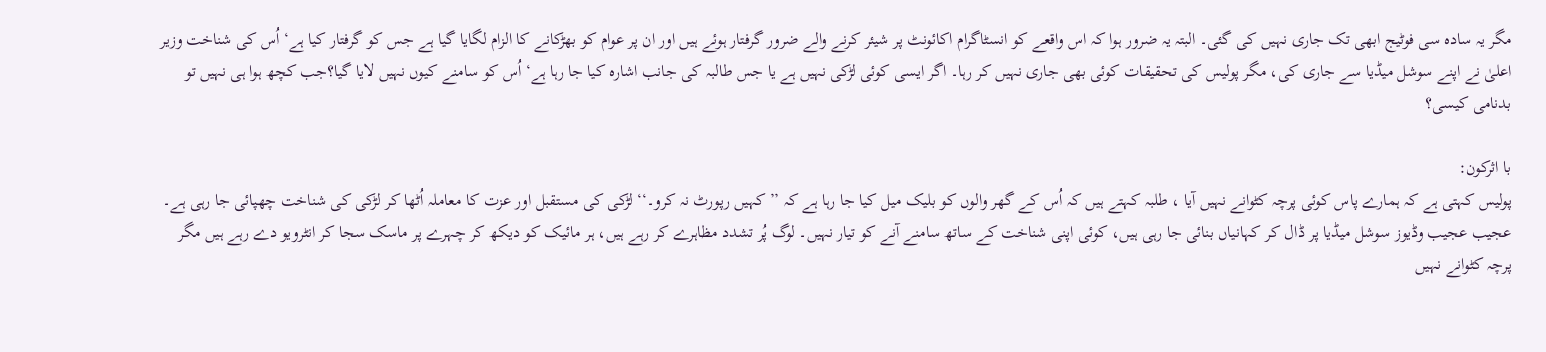مگر یہ سادہ سی فوٹیج ابھی تک جاری نہیں کی گئی۔ البتہ یہ ضرور ہوا کہ اس واقعے کو انسٹاگرام اکائونٹ پر شیئر کرنے والے ضرور گرفتار ہوئے ہیں اور ان پر عوام کو بھڑکانے کا الزام لگایا گیا ہے جس کو گرفتار کیا ہے‘ اُس کی شناخت وزیر اعلیٰ نے اپنے سوشل میڈیا سے جاری کی، مگر پولیس کی تحقیقات کوئی بھی جاری نہیں کر رہا۔ اگر ایسی کوئی لڑکی نہیں ہے یا جس طالبہ کی جانب اشارہ کیا جا رہا ہے‘ اُس کو سامنے کیوں نہیں لایا گیا؟جب کچھ ہوا ہی نہیں تو بدنامی کیسی؟

با اثرکون:
پولیس کہتی ہے کہ ہمارے پاس کوئی پرچہ کٹوانے نہیں آیا ، طلبہ کہتے ہیں کہ اُس کے گھر والوں کو بلیک میل کیا جا رہا ہے کہ ’’کہیں رپورٹ نہ کرو۔‘‘ لڑکی کی مستقبل اور عزت کا معاملہ اُٹھا کر لڑکی کی شناخت چھپائی جا رہی ہے۔ عجیب عجیب وڈیوز سوشل میڈیا پر ڈال کر کہانیاں بنائی جا رہی ہیں، کوئی اپنی شناخت کے ساتھ سامنے آنے کو تیار نہیں۔ لوگ پُر تشدد مظاہرے کر رہے ہیں، ہر مائیک کو دیکھ کر چہرے پر ماسک سجا کر انٹرویو دے رہے ہیں مگر پرچہ کٹوانے نہیں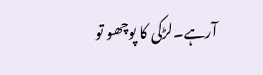آرہے۔لڑکی کا پوچھو تو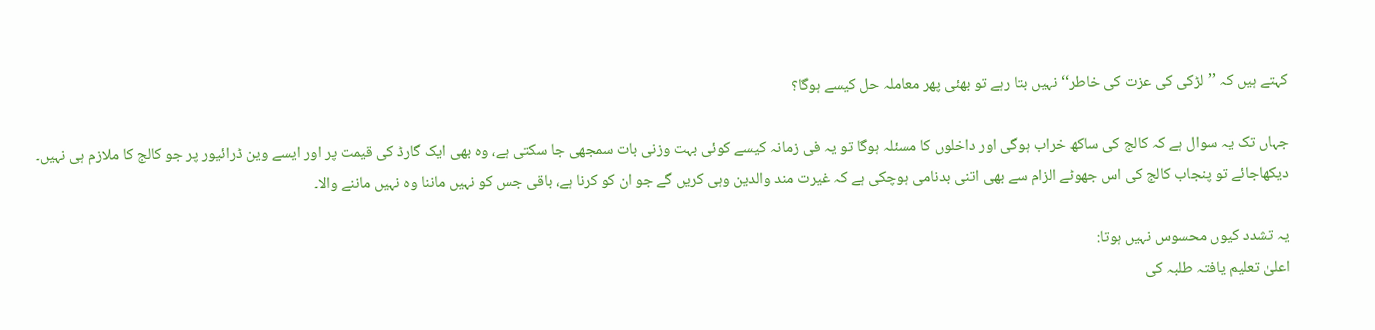کہتے ہیں کہ ’’لڑکی کی عزت کی خاطر‘‘ نہیں بتا رہے تو بھئی پھر معاملہ حل کیسے ہوگا؟

جہاں تک یہ سوال ہے کہ کالج کی ساکھ خراب ہوگی اور داخلوں کا مسئلہ ہوگا تو یہ فی زمانہ کیسے کوئی بہت وزنی بات سمجھی جا سکتی ہے، وہ بھی ایک گارڈ کی قیمت پر اور ایسے وین ڈرائیور پر جو کالج کا ملازم ہی نہیں۔ دیکھاجائے تو پنجاب کالج کی اس جھوٹے الزام سے بھی اتنی بدنامی ہوچکی ہے کہ غیرت مند والدین وہی کریں گے جو ان کو کرنا ہے، باقی جس کو نہیں ماننا وہ نہیں ماننے والا۔

یہ تشدد کیوں محسوس نہیں ہوتا:
اعلیٰ تعلیم یافتہ طلبہ کی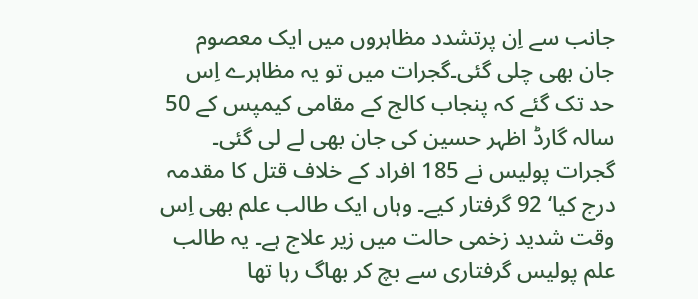جانب سے اِن پرتشدد مظاہروں میں ایک معصوم جان بھی چلی گئی۔گجرات میں تو یہ مظاہرے اِس حد تک گئے کہ پنجاب کالج کے مقامی کیمپس کے 50 سالہ گارڈ اظہر حسین کی جان بھی لے لی گئی۔ گجرات پولیس نے 185 افراد کے خلاف قتل کا مقدمہ درج کیا‘ 92 گرفتار کیے۔ وہاں ایک طالب علم بھی اِس وقت شدید زخمی حالت میں زیر علاج ہے۔ یہ طالب علم پولیس گرفتاری سے بچ کر بھاگ رہا تھا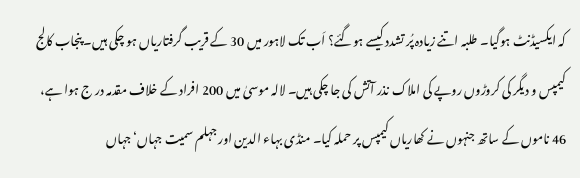کہ ایکسیڈنٹ ہوگیا۔ طلبہ اتنے زیادہ پُر تشدد کیسے ہوگئے؟ اَب تک لاہور میں 30 کے قریب گرفتاریاں ہو چکی ہیں۔ پنجاب کالج کیمپس و دیگر کی کروڑوں روپے کی املاک نذر آتش کی جا چکی ہیں۔ لالہ موسیٰ میں 200 افراد کے خلاف مقدمہ در ج ہوا ہے، 46 ناموں کے ساتھ جنہوں نے کھاریاں کیمپس پر حملہ کیا۔ منڈی بہاء الدین اور جہلم سمیت جہاں‘ جہاں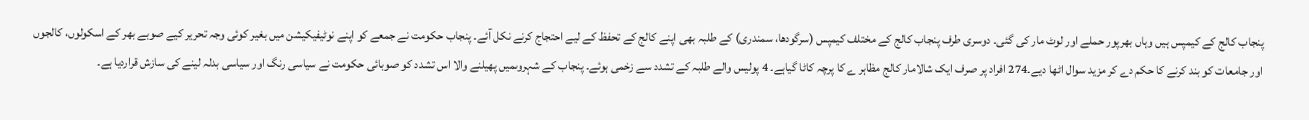پنجاب کالج کے کیمپس ہیں وہاں بھرپور حملے اور لوٹ مار کی گئی۔ دوسری طرف پنجاب کالج کے مختلف کیمپس (سرگودھا، سمندری) کے طلبہ بھی اپنے کالج کے تحفظ کے لیے احتجاج کرنے نکل آئے۔ پنجاب حکومت نے جمعے کو اپنے نوٹیفیکیشن میں بغیر کوئی وجہ تحریر کیے صوبے بھر کے اسکولوں، کالجوں اور جامعات کو بند کرنے کا حکم دے کر مزید سوال اٹھا دیے۔274 افراد پر صرف ایک شالامار کالج مظاہر ے کا پرچہ کاٹا گیاہے۔ 4 پولیس والے طلبہ کے تشدد سے زخمی ہوئے۔ پنجاب کے شہروںمیں پھیلنے والا اس تشدد کو صوبائی حکومت نے سیاسی رنگ اور سیاسی بدلہ لینے کی سازش قراردیا ہے۔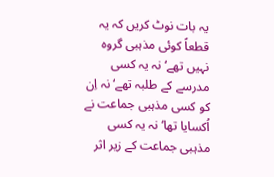یہ بات نوٹ کریں کہ یہ قطعاً کوئی مذہبی گروہ نہیں تھے‘ نہ یہ کسی مدرسے کے طلبہ تھے‘ نہ اِن کو کسی مذہبی جماعت نے اُکسایا تھا‘ نہ یہ کسی مذہبی جماعت کے زیر اثر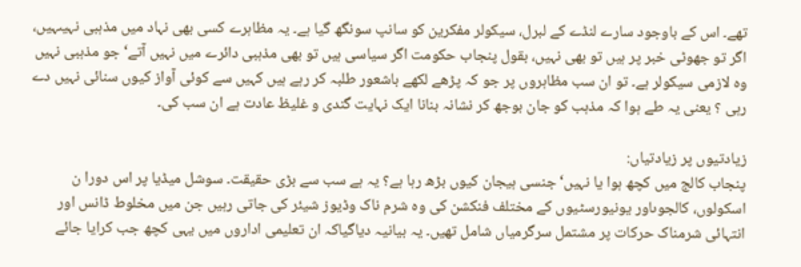تھے۔ اس کے باوجود سارے لنڈے کے لبرل، سیکولر مفکرین کو سانپ سونگھ گیا ہے۔ یہ مظاہرے کسی بھی نہاد میں مذہبی نہیںہیں، اگر تو جھوٹی خبر پر ہیں تو بھی نہیں، بقول پنجاب حکومت اگر سیاسی ہیں تو بھی مذہبی دائرے میں نہیں آتے‘ جو مذہبی نہیں وہ لازمی سیکولر ہے۔ تو ان سب مظاہروں پر جو کہ پڑھے لکھے باشعور طلبہ کر رہے ہیں کہیں سے کوئی آواز کیوں سنائی نہیں دے رہی ؟ یعنی یہ طے ہوا کہ مذہب کو جان بوجھ کر نشانہ بنانا ایک نہایت گندی و غلیظ عادت ہے ان سب کی۔

زیادتیوں پر زیادتیاں:
پنجاب کالج میں کچھ ہوا یا نہیں‘ جنسی ہیجان کیوں بڑھ رہا ہے؟ یہ ہے سب سے بڑی حقیقت۔ سوشل میڈیا پر اس دورا ن اسکولوں، کالجوںاور یونیورسٹیوں کے مختلف فنکشن کی وہ شرم ناک وڈیوز شیئر کی جاتی رہیں جن میں مخلوط ڈانس اور انتہائی شرمناک حرکات پر مشتمل سرگرمیاں شامل تھیں۔ یہ بیانیہ دیاگیاکہ ان تعلیمی اداروں میں یہی کچھ جب کرایا جائے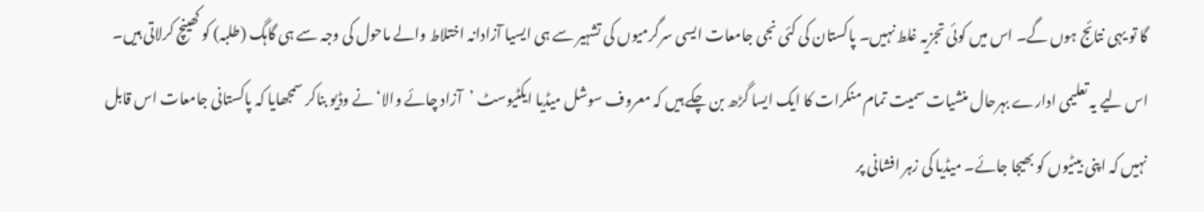گا تو یہی نتائج ہوں گے۔ اس میں کوئی تجزیہ غلط نہیں۔ پاکستان کی کئی نجی جامعات ایسی سرگرمیوں کی تشہیر سے ہی ایسیا آزادانہ اختلاط والے ماحول کی وجہ سے ہی گاہگ (طلبہ) کو کھینچ کرلاتی ہیں۔ اس لیے یہ تعلیمی ادارے بہرحال منشیات سمیت تمام منکرات کا ایک ایسا گڑھ بن چکے ہیں کہ معروف سوشل میڈیا ایکٹیوسٹ ’آزاد چائے والا‘ نے وڈیو بناکر سمجھایا کہ پاکستانی جامعات اس قابل نہیں کہ اپنی بیٹیوں کو بھیجا جائے۔ میڈیا کی زہر افشانی پر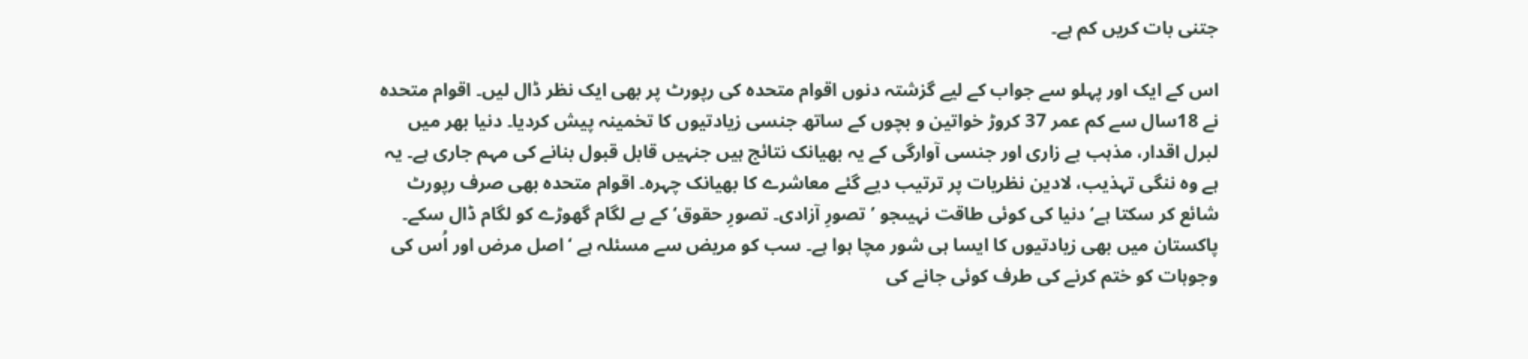جتنی بات کریں کم ہے۔

اس کے ایک اور پہلو سے جواب کے لیے گزشتہ دنوں اقوام متحدہ کی رپورٹ پر بھی ایک نظر ڈال لیں۔ اقوام متحدہ نے 18سال سے کم عمر 37 کروڑ خواتین و بچوں کے ساتھ جنسی زیادتیوں کا تخمینہ پیش کردیا۔ دنیا بھر میں لبرل اقدار، مذہب بے زاری اور جنسی آوارگی کے یہ بھیانک نتائج ہیں جنہیں قابل قبول بنانے کی مہم جاری ہے۔ یہ ہے وہ ننگی تہذیب، لادین نظریات پر ترتیب دیے گئے معاشرے کا بھیانک چہرہ۔ اقوام متحدہ بھی صرف رپورٹ شائع کر سکتا ہے‘ دنیا کی کوئی طاقت نہیںجو ’تصورِ آزادی۔ تصورِ حقوق‘ کے بے لگام گھوڑے کو لگام ڈال سکے۔ پاکستان میں بھی زیادتیوں کا ایسا ہی شور مچا ہوا ہے۔ سب کو مریض سے مسئلہ ہے ‘ اصل مرض اور اُس کی وجوہات کو ختم کرنے کی طرف کوئی جانے کی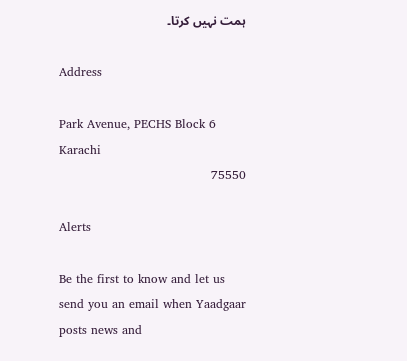ہمت نہیں کرتا۔

Address

Park Avenue, PECHS Block 6
Karachi
75550

Alerts

Be the first to know and let us send you an email when Yaadgaar posts news and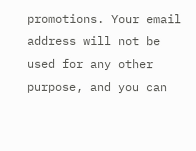promotions. Your email address will not be used for any other purpose, and you can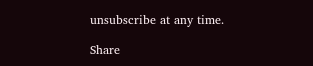unsubscribe at any time.

Share